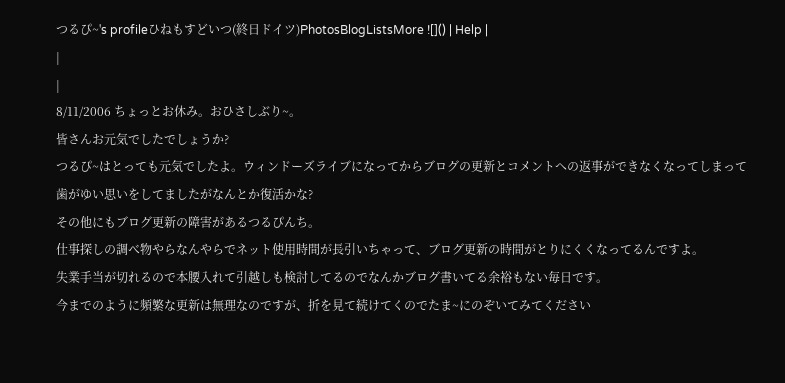つるぴ~'s profileひねもすどいつ(終日ドイツ)PhotosBlogListsMore ![]() | Help |
|
|
8/11/2006 ちょっとお休み。おひさしぶり~。
皆さんお元気でしたでしょうか?
つるぴ~はとっても元気でしたよ。ウィンドーズライブになってからブログの更新とコメントへの返事ができなくなってしまって歯がゆい思いをしてましたがなんとか復活かな?
その他にもブログ更新の障害があるつるぴんち。
仕事探しの調べ物やらなんやらでネット使用時間が長引いちゃって、ブログ更新の時間がとりにくくなってるんですよ。
失業手当が切れるので本腰入れて引越しも検討してるのでなんかブログ書いてる余裕もない毎日です。
今までのように頻繁な更新は無理なのですが、折を見て続けてくのでたま~にのぞいてみてください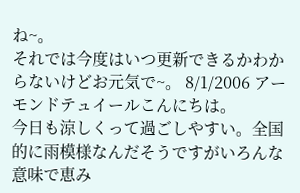ね~。
それでは今度はいつ更新できるかわからないけどお元気で~。 8/1/2006 アーモンドテュイールこんにちは。
今日も涼しくって過ごしやすい。全国的に雨模様なんだそうですがいろんな意味で恵み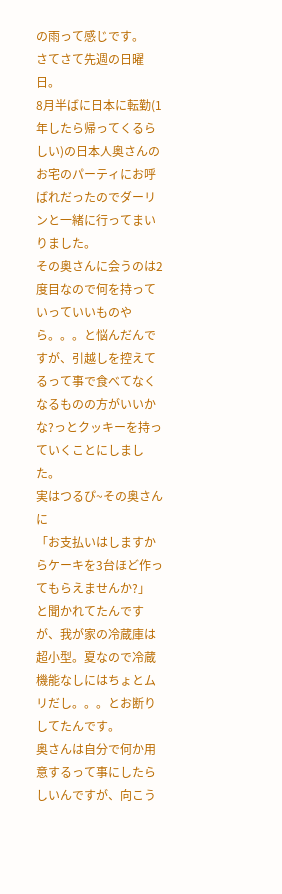の雨って感じです。
さてさて先週の日曜日。
8月半ばに日本に転勤(1年したら帰ってくるらしい)の日本人奥さんのお宅のパーティにお呼ばれだったのでダーリンと一緒に行ってまいりました。
その奥さんに会うのは2度目なので何を持っていっていいものやら。。。と悩んだんですが、引越しを控えてるって事で食べてなくなるものの方がいいかな?っとクッキーを持っていくことにしました。
実はつるぴ~その奥さんに
「お支払いはしますからケーキを3台ほど作ってもらえませんか?」
と聞かれてたんですが、我が家の冷蔵庫は超小型。夏なので冷蔵機能なしにはちょとムリだし。。。とお断りしてたんです。
奥さんは自分で何か用意するって事にしたらしいんですが、向こう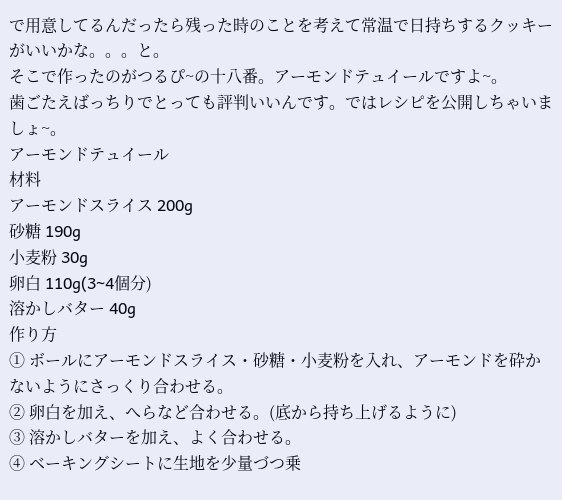で用意してるんだったら残った時のことを考えて常温で日持ちするクッキーがいいかな。。。と。
そこで作ったのがつるぴ~の十八番。アーモンドテュイールですよ~。
歯ごたえばっちりでとっても評判いいんです。ではレシピを公開しちゃいましょ~。
アーモンドテュイール
材料
アーモンドスライス 200g
砂糖 190g
小麦粉 30g
卵白 110g(3~4個分)
溶かしバター 40g
作り方
① ボールにアーモンドスライス・砂糖・小麦粉を入れ、アーモンドを砕かないようにさっくり合わせる。
② 卵白を加え、へらなど合わせる。(底から持ち上げるように)
③ 溶かしバターを加え、よく合わせる。
④ ベーキングシートに生地を少量づつ乗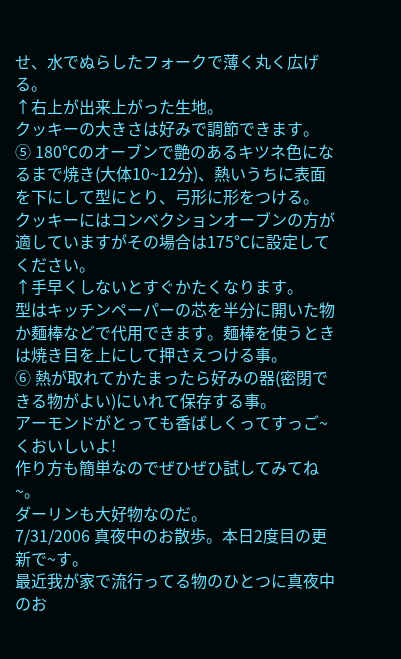せ、水でぬらしたフォークで薄く丸く広げる。
↑右上が出来上がった生地。
クッキーの大きさは好みで調節できます。
⑤ 180℃のオーブンで艶のあるキツネ色になるまで焼き(大体10~12分)、熱いうちに表面を下にして型にとり、弓形に形をつける。
クッキーにはコンベクションオーブンの方が適していますがその場合は175℃に設定してください。
↑手早くしないとすぐかたくなります。
型はキッチンペーパーの芯を半分に開いた物か麺棒などで代用できます。麺棒を使うときは焼き目を上にして押さえつける事。
⑥ 熱が取れてかたまったら好みの器(密閉できる物がよい)にいれて保存する事。
アーモンドがとっても香ばしくってすっご~くおいしいよ!
作り方も簡単なのでぜひぜひ試してみてね~。
ダーリンも大好物なのだ。
7/31/2006 真夜中のお散歩。本日2度目の更新で~す。
最近我が家で流行ってる物のひとつに真夜中のお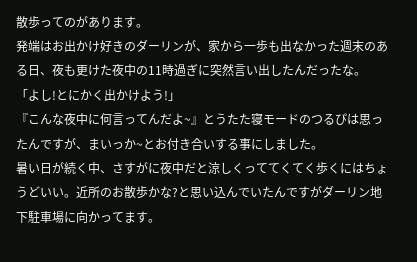散歩ってのがあります。
発端はお出かけ好きのダーリンが、家から一歩も出なかった週末のある日、夜も更けた夜中の11時過ぎに突然言い出したんだったな。
「よし!とにかく出かけよう!」
『こんな夜中に何言ってんだよ~』とうたた寝モードのつるぴは思ったんですが、まいっか~とお付き合いする事にしました。
暑い日が続く中、さすがに夜中だと涼しくっててくてく歩くにはちょうどいい。近所のお散歩かな?と思い込んでいたんですがダーリン地下駐車場に向かってます。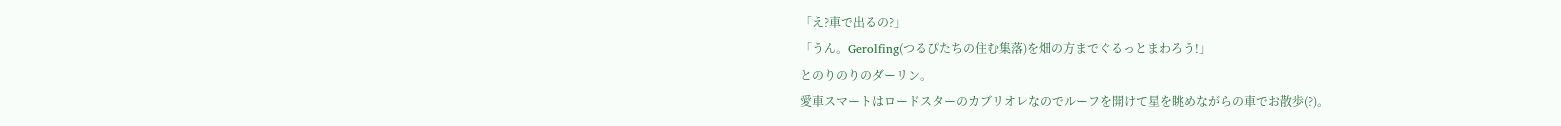「え?車で出るの?」
「うん。Gerolfing(つるぴたちの住む集落)を畑の方までぐるっとまわろう!」
とのりのりのダーリン。
愛車スマートはロードスターのカブリオレなのでルーフを開けて星を眺めながらの車でお散歩(?)。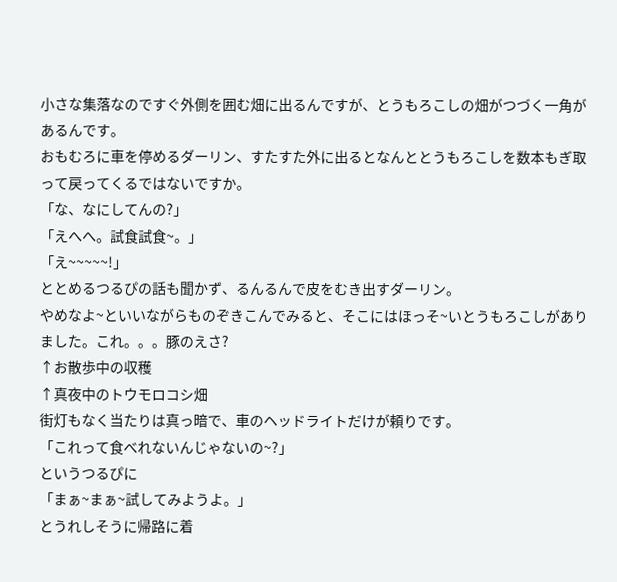小さな集落なのですぐ外側を囲む畑に出るんですが、とうもろこしの畑がつづく一角があるんです。
おもむろに車を停めるダーリン、すたすた外に出るとなんととうもろこしを数本もぎ取って戻ってくるではないですか。
「な、なにしてんの?」
「えへへ。試食試食~。」
「え~~~~~!」
ととめるつるぴの話も聞かず、るんるんで皮をむき出すダーリン。
やめなよ~といいながらものぞきこんでみると、そこにはほっそ~いとうもろこしがありました。これ。。。豚のえさ?
↑お散歩中の収穫
↑真夜中のトウモロコシ畑
街灯もなく当たりは真っ暗で、車のヘッドライトだけが頼りです。
「これって食べれないんじゃないの~?」
というつるぴに
「まぁ~まぁ~試してみようよ。」
とうれしそうに帰路に着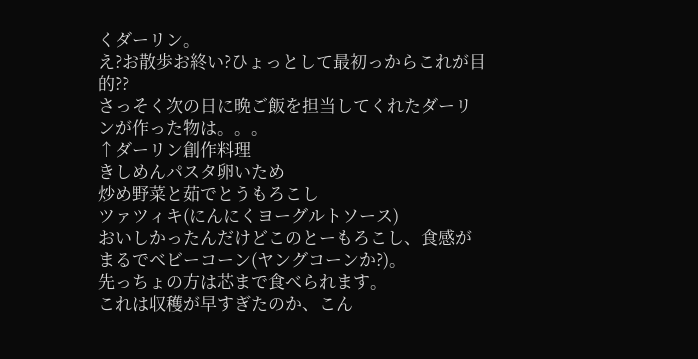くダーリン。
え?お散歩お終い?ひょっとして最初っからこれが目的??
さっそく次の日に晩ご飯を担当してくれたダーリンが作った物は。。。
↑ダーリン創作料理
きしめんパスタ卵いため
炒め野菜と茹でとうもろこし
ツァツィキ(にんにくヨーグルトソース)
おいしかったんだけどこのとーもろこし、食感がまるでベビーコーン(ヤングコーンか?)。
先っちょの方は芯まで食べられます。
これは収穫が早すぎたのか、こん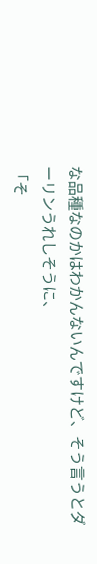な品種なのかはわかんないんですけど、そう言うとダーリンうれしそうに、
「そ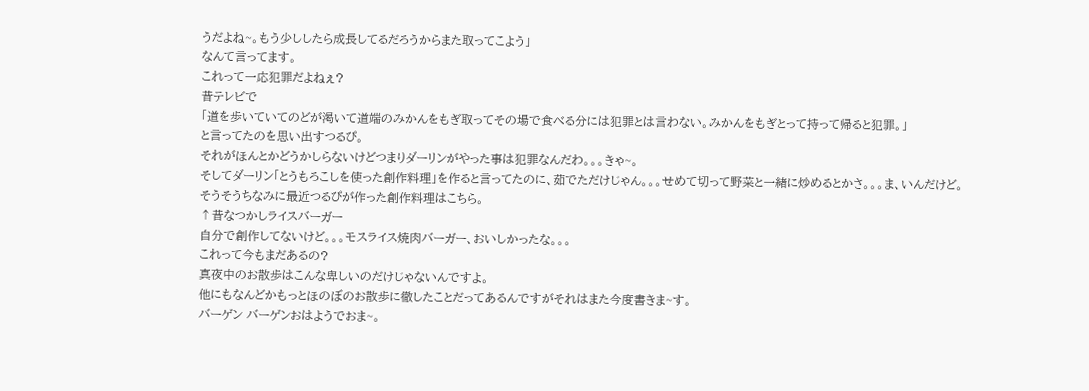うだよね~。もう少ししたら成長してるだろうからまた取ってこよう」
なんて言ってます。
これって一応犯罪だよねぇ?
昔テレビで
「道を歩いていてのどが渇いて道端のみかんをもぎ取ってその場で食べる分には犯罪とは言わない。みかんをもぎとって持って帰ると犯罪。」
と言ってたのを思い出すつるぴ。
それがほんとかどうかしらないけどつまりダーリンがやった事は犯罪なんだわ。。。きゃ~。
そしてダーリン「とうもろこしを使った創作料理」を作ると言ってたのに、茹でただけじゃん。。。せめて切って野菜と一緒に炒めるとかさ。。。ま、いんだけど。
そうそうちなみに最近つるぴが作った創作料理はこちら。
↑昔なつかしライスバーガー
自分で創作してないけど。。。モスライス焼肉バーガー、おいしかったな。。。
これって今もまだあるの?
真夜中のお散歩はこんな卑しいのだけじゃないんですよ。
他にもなんどかもっとほのぼのお散歩に徹したことだってあるんですがそれはまた今度書きま~す。
バーゲン バーゲンおはようでおま~。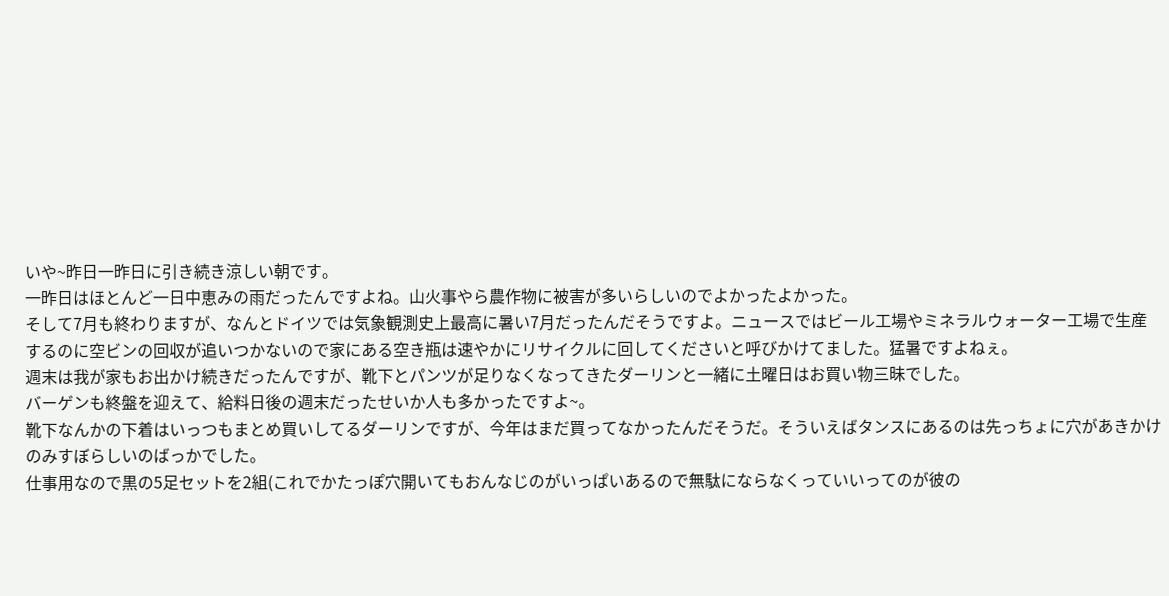いや~昨日一昨日に引き続き涼しい朝です。
一昨日はほとんど一日中恵みの雨だったんですよね。山火事やら農作物に被害が多いらしいのでよかったよかった。
そして7月も終わりますが、なんとドイツでは気象観測史上最高に暑い7月だったんだそうですよ。ニュースではビール工場やミネラルウォーター工場で生産するのに空ビンの回収が追いつかないので家にある空き瓶は速やかにリサイクルに回してくださいと呼びかけてました。猛暑ですよねぇ。
週末は我が家もお出かけ続きだったんですが、靴下とパンツが足りなくなってきたダーリンと一緒に土曜日はお買い物三昧でした。
バーゲンも終盤を迎えて、給料日後の週末だったせいか人も多かったですよ~。
靴下なんかの下着はいっつもまとめ買いしてるダーリンですが、今年はまだ買ってなかったんだそうだ。そういえばタンスにあるのは先っちょに穴があきかけのみすぼらしいのばっかでした。
仕事用なので黒の5足セットを2組(これでかたっぽ穴開いてもおんなじのがいっぱいあるので無駄にならなくっていいってのが彼の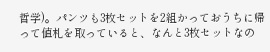哲学)。パンツも3枚セットを2組かっておうちに帰って値札を取っていると、なんと3枚セットなの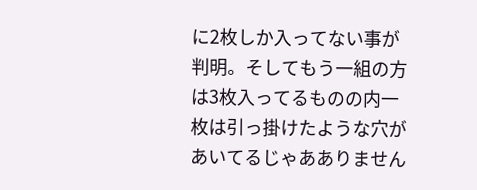に2枚しか入ってない事が判明。そしてもう一組の方は3枚入ってるものの内一枚は引っ掛けたような穴があいてるじゃあありません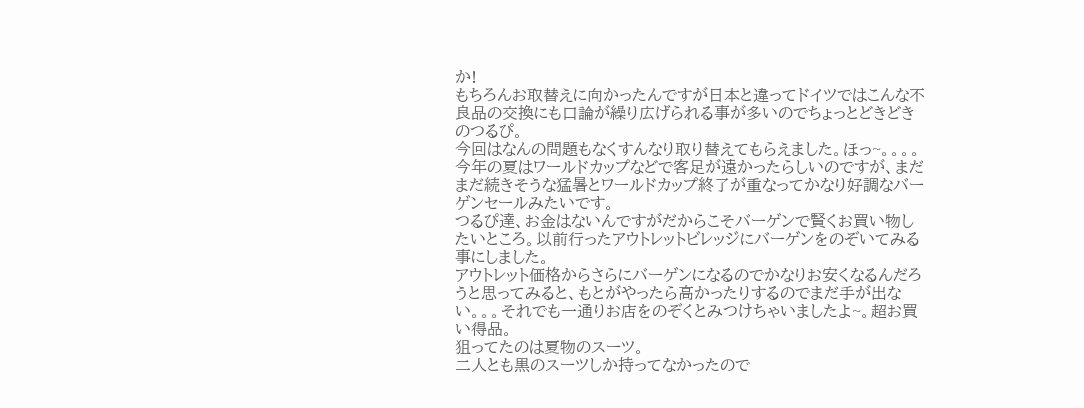か!
もちろんお取替えに向かったんですが日本と違ってドイツではこんな不良品の交換にも口論が繰り広げられる事が多いのでちょっとどきどきのつるぴ。
今回はなんの問題もなくすんなり取り替えてもらえました。ほっ~。。。。
今年の夏はワールドカップなどで客足が遠かったらしいのですが、まだまだ続きそうな猛暑とワールドカップ終了が重なってかなり好調なバーゲンセールみたいです。
つるぴ達、お金はないんですがだからこそバーゲンで賢くお買い物したいところ。以前行ったアウトレットビレッジにバーゲンをのぞいてみる事にしました。
アウトレット価格からさらにバーゲンになるのでかなりお安くなるんだろうと思ってみると、もとがやったら高かったりするのでまだ手が出ない。。。それでも一通りお店をのぞくとみつけちゃいましたよ~。超お買い得品。
狙ってたのは夏物のスーツ。
二人とも黒のスーツしか持ってなかったので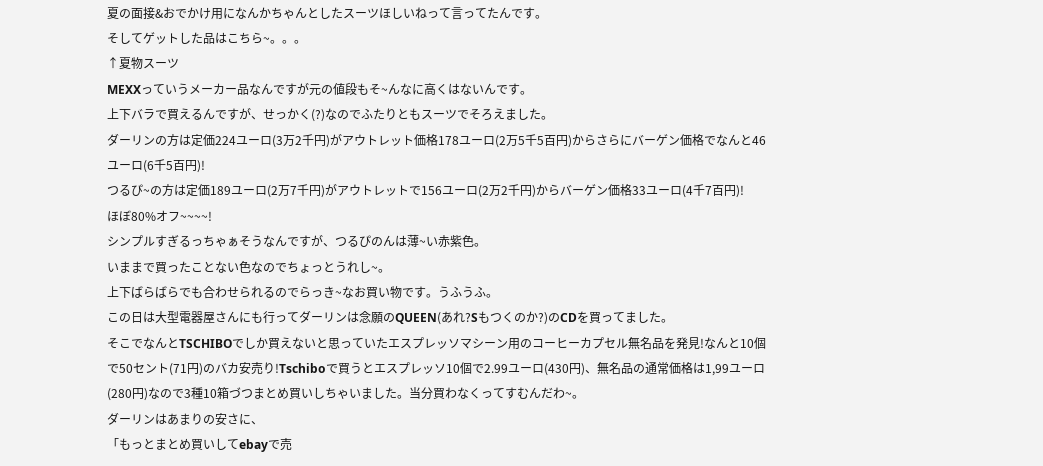夏の面接&おでかけ用になんかちゃんとしたスーツほしいねって言ってたんです。
そしてゲットした品はこちら~。。。
↑夏物スーツ
MEXXっていうメーカー品なんですが元の値段もそ~んなに高くはないんです。
上下バラで買えるんですが、せっかく(?)なのでふたりともスーツでそろえました。
ダーリンの方は定価224ユーロ(3万2千円)がアウトレット価格178ユーロ(2万5千5百円)からさらにバーゲン価格でなんと46ユーロ(6千5百円)!
つるぴ~の方は定価189ユーロ(2万7千円)がアウトレットで156ユーロ(2万2千円)からバーゲン価格33ユーロ(4千7百円)!
ほぼ80%オフ~~~~!
シンプルすぎるっちゃぁそうなんですが、つるぴのんは薄~い赤紫色。
いままで買ったことない色なのでちょっとうれし~。
上下ばらばらでも合わせられるのでらっき~なお買い物です。うふうふ。
この日は大型電器屋さんにも行ってダーリンは念願のQUEEN(あれ?Sもつくのか?)のCDを買ってました。
そこでなんとTSCHIBOでしか買えないと思っていたエスプレッソマシーン用のコーヒーカプセル無名品を発見!なんと10個で50セント(71円)のバカ安売り!Tschiboで買うとエスプレッソ10個で2.99ユーロ(430円)、無名品の通常価格は1,99ユーロ(280円)なので3種10箱づつまとめ買いしちゃいました。当分買わなくってすむんだわ~。
ダーリンはあまりの安さに、
「もっとまとめ買いしてebayで売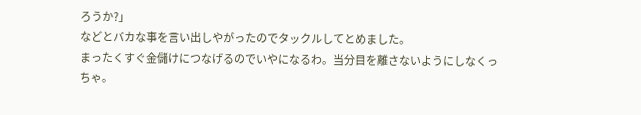ろうか?」
などとバカな事を言い出しやがったのでタックルしてとめました。
まったくすぐ金儲けにつなげるのでいやになるわ。当分目を離さないようにしなくっちゃ。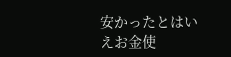安かったとはいえお金使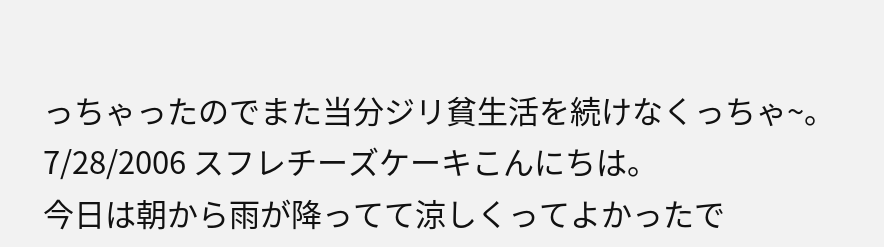っちゃったのでまた当分ジリ貧生活を続けなくっちゃ~。
7/28/2006 スフレチーズケーキこんにちは。
今日は朝から雨が降ってて涼しくってよかったで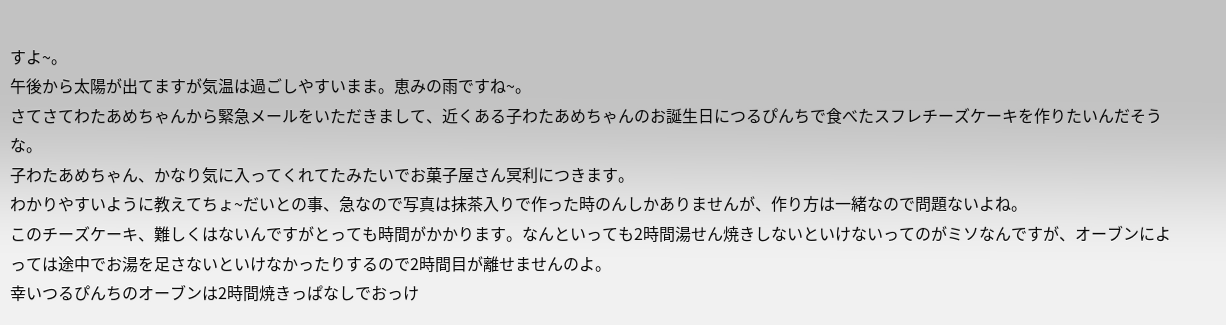すよ~。
午後から太陽が出てますが気温は過ごしやすいまま。恵みの雨ですね~。
さてさてわたあめちゃんから緊急メールをいただきまして、近くある子わたあめちゃんのお誕生日につるぴんちで食べたスフレチーズケーキを作りたいんだそうな。
子わたあめちゃん、かなり気に入ってくれてたみたいでお菓子屋さん冥利につきます。
わかりやすいように教えてちょ~だいとの事、急なので写真は抹茶入りで作った時のんしかありませんが、作り方は一緒なので問題ないよね。
このチーズケーキ、難しくはないんですがとっても時間がかかります。なんといっても2時間湯せん焼きしないといけないってのがミソなんですが、オーブンによっては途中でお湯を足さないといけなかったりするので2時間目が離せませんのよ。
幸いつるぴんちのオーブンは2時間焼きっぱなしでおっけ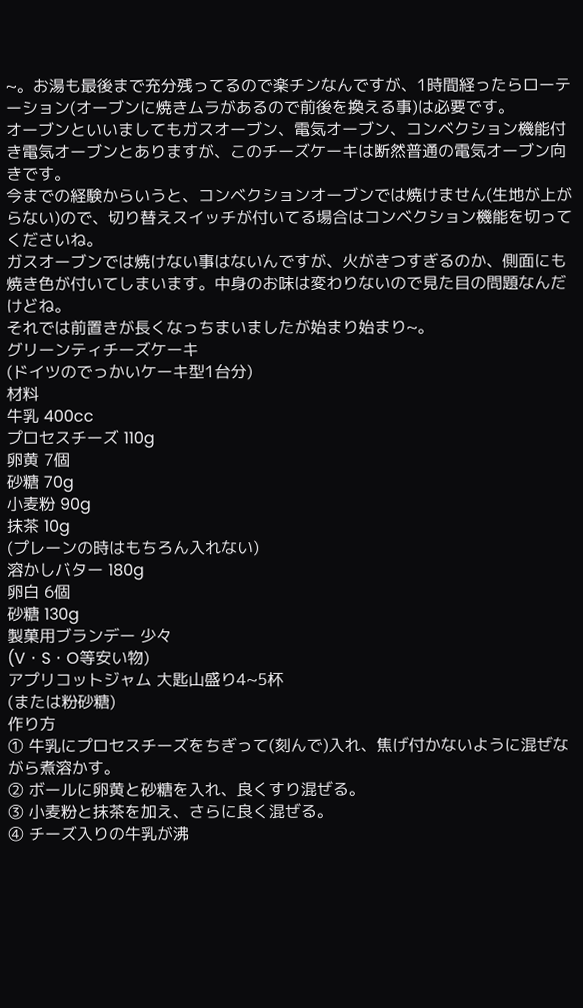~。お湯も最後まで充分残ってるので楽チンなんですが、1時間経ったらローテーション(オーブンに焼きムラがあるので前後を換える事)は必要です。
オーブンといいましてもガスオーブン、電気オーブン、コンベクション機能付き電気オーブンとありますが、このチーズケーキは断然普通の電気オーブン向きです。
今までの経験からいうと、コンベクションオーブンでは焼けません(生地が上がらない)ので、切り替えスイッチが付いてる場合はコンベクション機能を切ってくださいね。
ガスオーブンでは焼けない事はないんですが、火がきつすぎるのか、側面にも焼き色が付いてしまいます。中身のお味は変わりないので見た目の問題なんだけどね。
それでは前置きが長くなっちまいましたが始まり始まり~。
グリーンティチーズケーキ
(ドイツのでっかいケーキ型1台分)
材料
牛乳 400cc
プロセスチーズ 110g
卵黄 7個
砂糖 70g
小麦粉 90g
抹茶 10g
(プレーンの時はもちろん入れない)
溶かしバター 180g
卵白 6個
砂糖 130g
製菓用ブランデー 少々
(V・S・O等安い物)
アプリコットジャム 大匙山盛り4~5杯
(または粉砂糖)
作り方
① 牛乳にプロセスチーズをちぎって(刻んで)入れ、焦げ付かないように混ぜながら煮溶かす。
② ボールに卵黄と砂糖を入れ、良くすり混ぜる。
③ 小麦粉と抹茶を加え、さらに良く混ぜる。
④ チーズ入りの牛乳が沸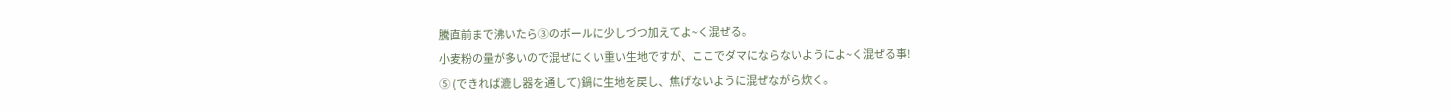騰直前まで沸いたら③のボールに少しづつ加えてよ~く混ぜる。
小麦粉の量が多いので混ぜにくい重い生地ですが、ここでダマにならないようによ~く混ぜる事!
⑤ (できれば漉し器を通して)鍋に生地を戻し、焦げないように混ぜながら炊く。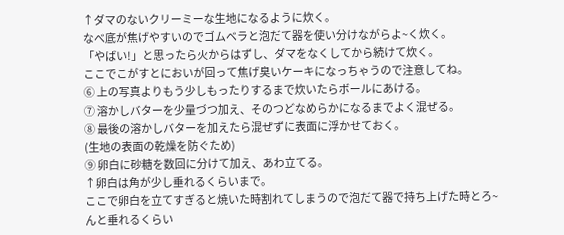↑ダマのないクリーミーな生地になるように炊く。
なべ底が焦げやすいのでゴムベラと泡だて器を使い分けながらよ~く炊く。
「やばい!」と思ったら火からはずし、ダマをなくしてから続けて炊く。
ここでこがすとにおいが回って焦げ臭いケーキになっちゃうので注意してね。
⑥ 上の写真よりもう少しもったりするまで炊いたらボールにあける。
⑦ 溶かしバターを少量づつ加え、そのつどなめらかになるまでよく混ぜる。
⑧ 最後の溶かしバターを加えたら混ぜずに表面に浮かせておく。
(生地の表面の乾燥を防ぐため)
⑨ 卵白に砂糖を数回に分けて加え、あわ立てる。
↑卵白は角が少し垂れるくらいまで。
ここで卵白を立てすぎると焼いた時割れてしまうので泡だて器で持ち上げた時とろ~んと垂れるくらい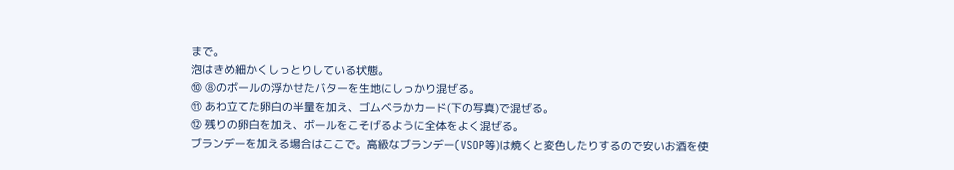まで。
泡はきめ細かくしっとりしている状態。
⑩ ⑧のボールの浮かせたバターを生地にしっかり混ぜる。
⑪ あわ立てた卵白の半量を加え、ゴムベラかカード(下の写真)で混ぜる。
⑫ 残りの卵白を加え、ボールをこそげるように全体をよく混ぜる。
ブランデーを加える場合はここで。高級なブランデー(VSOP等)は焼くと変色したりするので安いお酒を使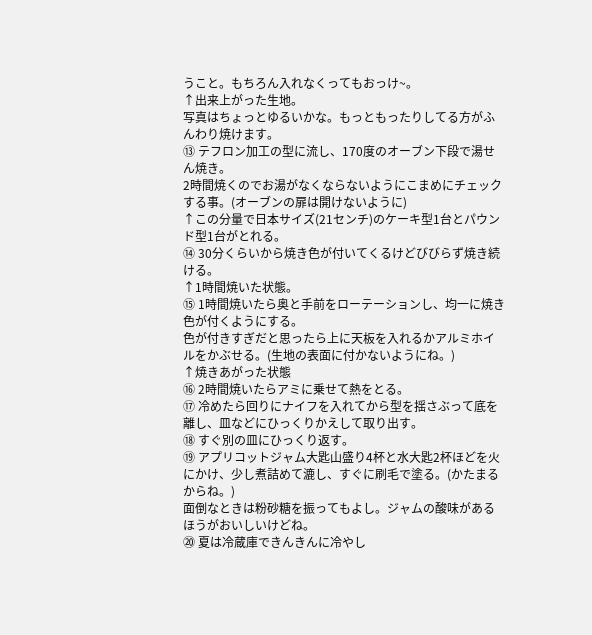うこと。もちろん入れなくってもおっけ~。
↑出来上がった生地。
写真はちょっとゆるいかな。もっともったりしてる方がふんわり焼けます。
⑬ テフロン加工の型に流し、170度のオーブン下段で湯せん焼き。
2時間焼くのでお湯がなくならないようにこまめにチェックする事。(オーブンの扉は開けないように)
↑この分量で日本サイズ(21センチ)のケーキ型1台とパウンド型1台がとれる。
⑭ 30分くらいから焼き色が付いてくるけどびびらず焼き続ける。
↑1時間焼いた状態。
⑮ 1時間焼いたら奥と手前をローテーションし、均一に焼き色が付くようにする。
色が付きすぎだと思ったら上に天板を入れるかアルミホイルをかぶせる。(生地の表面に付かないようにね。)
↑焼きあがった状態
⑯ 2時間焼いたらアミに乗せて熱をとる。
⑰ 冷めたら回りにナイフを入れてから型を揺さぶって底を離し、皿などにひっくりかえして取り出す。
⑱ すぐ別の皿にひっくり返す。
⑲ アプリコットジャム大匙山盛り4杯と水大匙2杯ほどを火にかけ、少し煮詰めて漉し、すぐに刷毛で塗る。(かたまるからね。)
面倒なときは粉砂糖を振ってもよし。ジャムの酸味があるほうがおいしいけどね。
⑳ 夏は冷蔵庫できんきんに冷やし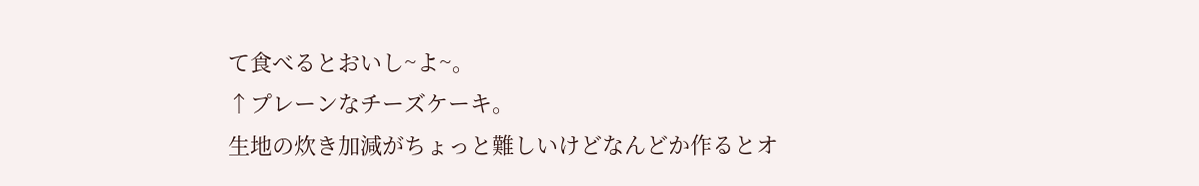て食べるとおいし~よ~。
↑プレーンなチーズケーキ。
生地の炊き加減がちょっと難しいけどなんどか作るとオ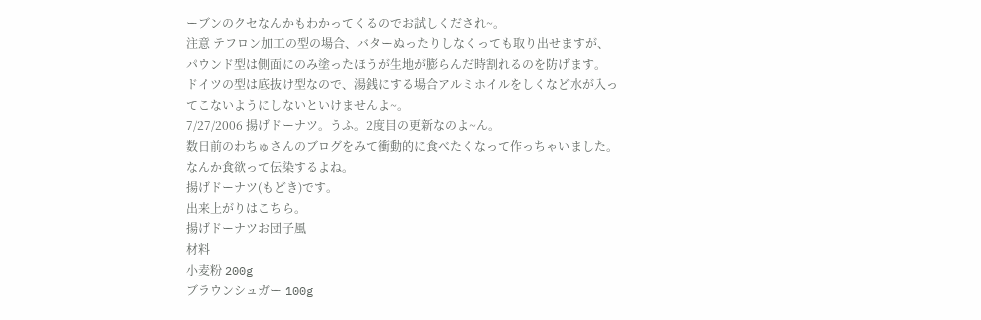ーブンのクセなんかもわかってくるのでお試しくだされ~。
注意 テフロン加工の型の場合、バターぬったりしなくっても取り出せますが、パウンド型は側面にのみ塗ったほうが生地が膨らんだ時割れるのを防げます。
ドイツの型は底抜け型なので、湯銭にする場合アルミホイルをしくなど水が入ってこないようにしないといけませんよ~。
7/27/2006 揚げドーナツ。うふ。2度目の更新なのよ~ん。
数日前のわちゅさんのブログをみて衝動的に食べたくなって作っちゃいました。
なんか食欲って伝染するよね。
揚げドーナツ(もどき)です。
出来上がりはこちら。
揚げドーナツお団子風
材料
小麦粉 200g
ブラウンシュガー 100g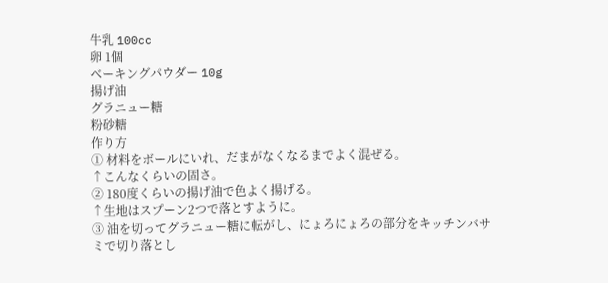牛乳 100cc
卵 1個
ベーキングパウダー 10g
揚げ油
グラニュー糖
粉砂糖
作り方
① 材料をボールにいれ、だまがなくなるまでよく混ぜる。
↑こんなくらいの固さ。
② 180度くらいの揚げ油で色よく揚げる。
↑生地はスプーン2つで落とすように。
③ 油を切ってグラニュー糖に転がし、にょろにょろの部分をキッチンバサミで切り落とし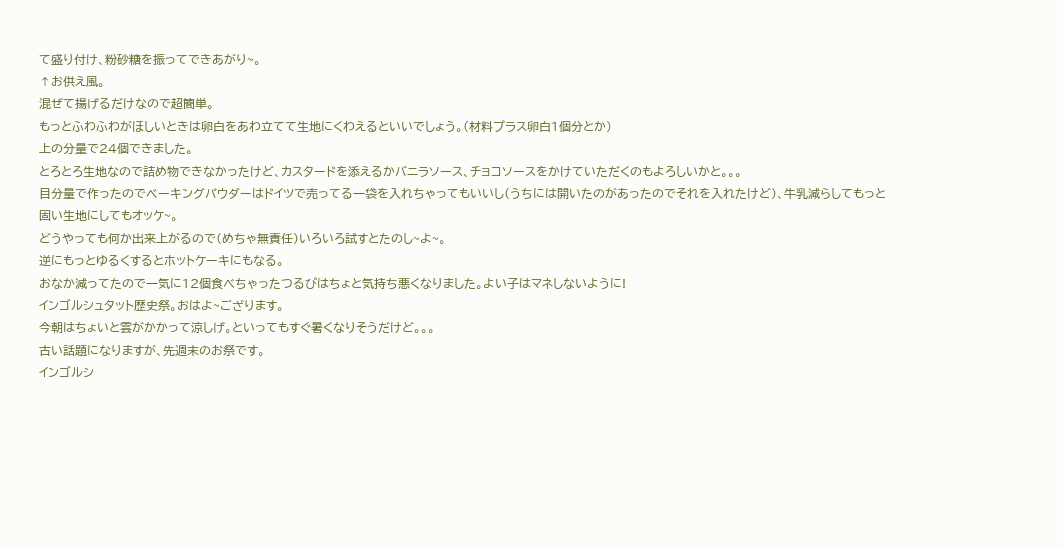て盛り付け、粉砂糖を振ってできあがり~。
↑お供え風。
混ぜて揚げるだけなので超簡単。
もっとふわふわがほしいときは卵白をあわ立てて生地にくわえるといいでしょう。(材料プラス卵白1個分とか)
上の分量で24個できました。
とろとろ生地なので詰め物できなかったけど、カスタードを添えるかバニラソース、チョコソースをかけていただくのもよろしいかと。。。
目分量で作ったのでベーキングパウダーはドイツで売ってる一袋を入れちゃってもいいし(うちには開いたのがあったのでそれを入れたけど)、牛乳減らしてもっと固い生地にしてもオッケ~。
どうやっても何か出来上がるので(めちゃ無責任)いろいろ試すとたのし~よ~。
逆にもっとゆるくするとホットケーキにもなる。
おなか減ってたので一気に12個食べちゃったつるぴはちょと気持ち悪くなりました。よい子はマネしないように!
インゴルシュタット歴史祭。おはよ~ござります。
今朝はちょいと雲がかかって涼しげ。といってもすぐ暑くなりそうだけど。。。
古い話題になりますが、先週末のお祭です。
インゴルシ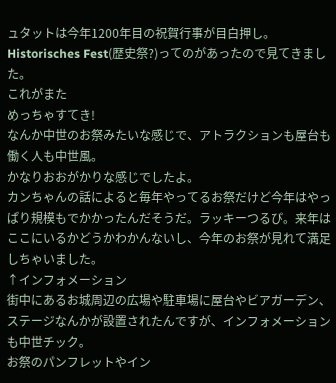ュタットは今年1200年目の祝賀行事が目白押し。
Historisches Fest(歴史祭?)ってのがあったので見てきました。
これがまた
めっちゃすてき!
なんか中世のお祭みたいな感じで、アトラクションも屋台も働く人も中世風。
かなりおおがかりな感じでしたよ。
カンちゃんの話によると毎年やってるお祭だけど今年はやっぱり規模もでかかったんだそうだ。ラッキーつるぴ。来年はここにいるかどうかわかんないし、今年のお祭が見れて満足しちゃいました。
↑インフォメーション
街中にあるお城周辺の広場や駐車場に屋台やビアガーデン、ステージなんかが設置されたんですが、インフォメーションも中世チック。
お祭のパンフレットやイン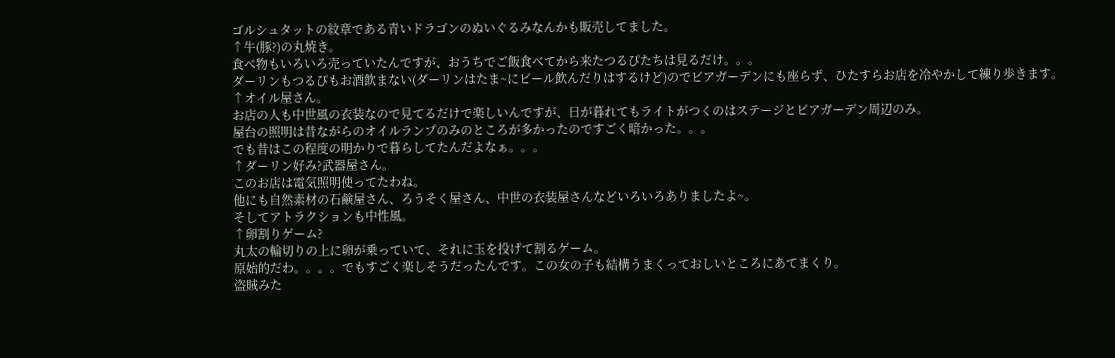ゴルシュタットの紋章である青いドラゴンのぬいぐるみなんかも販売してました。
↑牛(豚?)の丸焼き。
食べ物もいろいろ売っていたんですが、おうちでご飯食べてから来たつるぴたちは見るだけ。。。
ダーリンもつるぴもお酒飲まない(ダーリンはたま~にビール飲んだりはするけど)のでビアガーデンにも座らず、ひたすらお店を冷やかして練り歩きます。
↑オイル屋さん。
お店の人も中世風の衣装なので見てるだけで楽しいんですが、日が暮れてもライトがつくのはステージとビアガーデン周辺のみ。
屋台の照明は昔ながらのオイルランプのみのところが多かったのですごく暗かった。。。
でも昔はこの程度の明かりで暮らしてたんだよなぁ。。。
↑ダーリン好み?武器屋さん。
このお店は電気照明使ってたわね。
他にも自然素材の石鹸屋さん、ろうそく屋さん、中世の衣装屋さんなどいろいろありましたよ~。
そしてアトラクションも中性風。
↑卵割りゲーム?
丸太の輪切りの上に卵が乗っていて、それに玉を投げて割るゲーム。
原始的だわ。。。。でもすごく楽しそうだったんです。この女の子も結構うまくっておしいところにあてまくり。
盗賊みた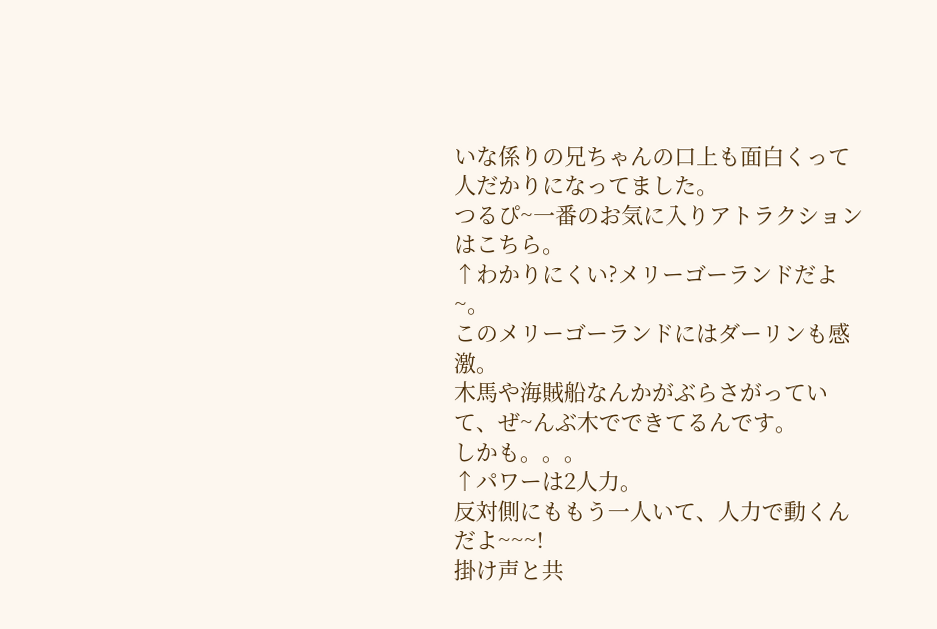いな係りの兄ちゃんの口上も面白くって人だかりになってました。
つるぴ~一番のお気に入りアトラクションはこちら。
↑わかりにくい?メリーゴーランドだよ~。
このメリーゴーランドにはダーリンも感激。
木馬や海賊船なんかがぶらさがっていて、ぜ~んぶ木でできてるんです。
しかも。。。
↑パワーは2人力。
反対側にももう一人いて、人力で動くんだよ~~~!
掛け声と共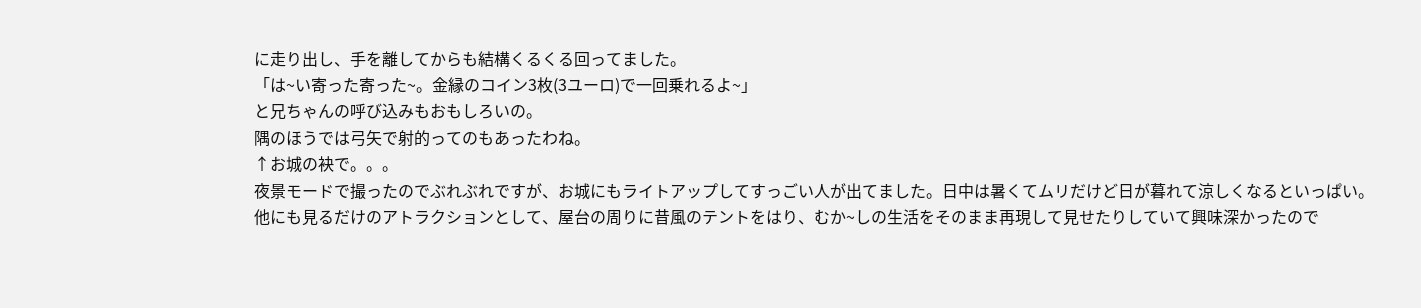に走り出し、手を離してからも結構くるくる回ってました。
「は~い寄った寄った~。金縁のコイン3枚(3ユーロ)で一回乗れるよ~」
と兄ちゃんの呼び込みもおもしろいの。
隅のほうでは弓矢で射的ってのもあったわね。
↑お城の袂で。。。
夜景モードで撮ったのでぶれぶれですが、お城にもライトアップしてすっごい人が出てました。日中は暑くてムリだけど日が暮れて涼しくなるといっぱい。
他にも見るだけのアトラクションとして、屋台の周りに昔風のテントをはり、むか~しの生活をそのまま再現して見せたりしていて興味深かったので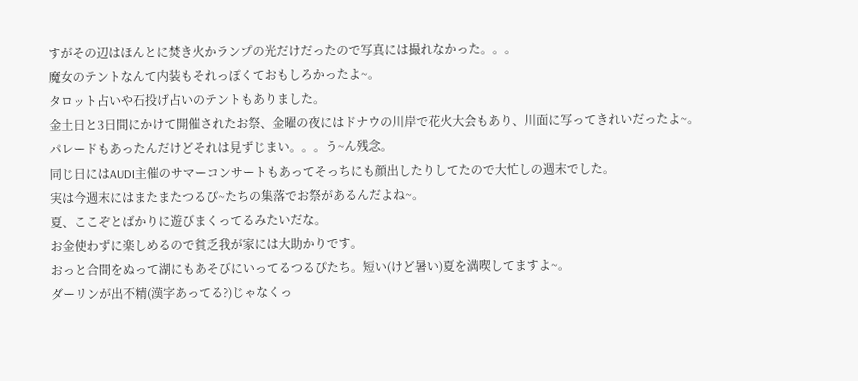すがその辺はほんとに焚き火かランプの光だけだったので写真には撮れなかった。。。
魔女のテントなんて内装もそれっぽくておもしろかったよ~。
タロット占いや石投げ占いのテントもありました。
金土日と3日間にかけて開催されたお祭、金曜の夜にはドナウの川岸で花火大会もあり、川面に写ってきれいだったよ~。
パレードもあったんだけどそれは見ずじまい。。。う~ん残念。
同じ日にはAUDI主催のサマーコンサートもあってそっちにも顔出したりしてたので大忙しの週末でした。
実は今週末にはまたまたつるぴ~たちの集落でお祭があるんだよね~。
夏、ここぞとばかりに遊びまくってるみたいだな。
お金使わずに楽しめるので貧乏我が家には大助かりです。
おっと合間をぬって湖にもあそびにいってるつるぴたち。短い(けど暑い)夏を満喫してますよ~。
ダーリンが出不精(漢字あってる?)じゃなくっ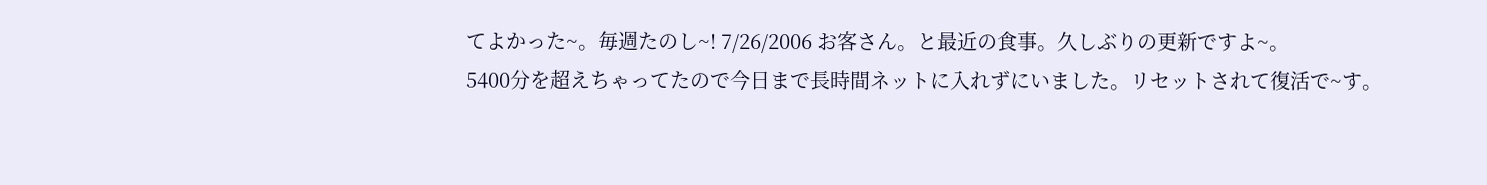てよかった~。毎週たのし~! 7/26/2006 お客さん。と最近の食事。久しぶりの更新ですよ~。
5400分を超えちゃってたので今日まで長時間ネットに入れずにいました。リセットされて復活で~す。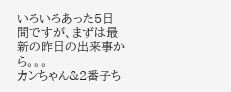いろいろあった5日間ですが、まずは最新の昨日の出来事から。。。
カンちゃん&2番子ち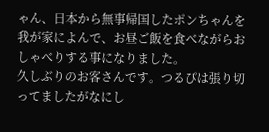ゃん、日本から無事帰国したポンちゃんを我が家によんで、お昼ご飯を食べながらおしゃべりする事になりました。
久しぶりのお客さんです。つるぴは張り切ってましたがなにし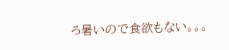ろ暑いので食欲もない。。。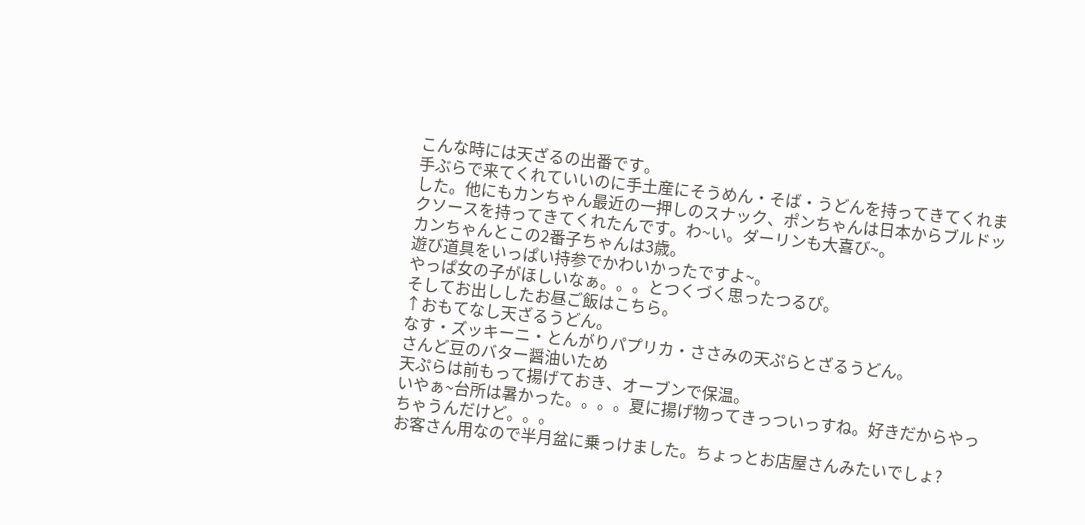こんな時には天ざるの出番です。
手ぶらで来てくれていいのに手土産にそうめん・そば・うどんを持ってきてくれました。他にもカンちゃん最近の一押しのスナック、ポンちゃんは日本からブルドックソースを持ってきてくれたんです。わ~い。ダーリンも大喜び~。
カンちゃんとこの2番子ちゃんは3歳。
遊び道具をいっぱい持参でかわいかったですよ~。
やっぱ女の子がほしいなぁ。。。とつくづく思ったつるぴ。
そしてお出ししたお昼ご飯はこちら。
↑おもてなし天ざるうどん。
なす・ズッキーニ・とんがりパプリカ・ささみの天ぷらとざるうどん。
さんど豆のバター醤油いため
天ぷらは前もって揚げておき、オーブンで保温。
いやぁ~台所は暑かった。。。。夏に揚げ物ってきっついっすね。好きだからやっちゃうんだけど。。。
お客さん用なので半月盆に乗っけました。ちょっとお店屋さんみたいでしょ?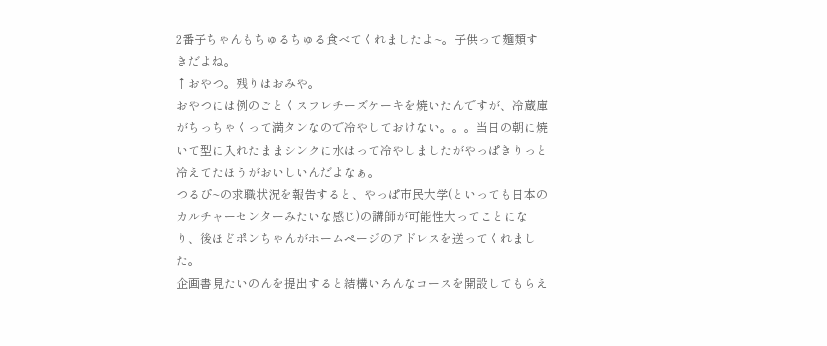2番子ちゃんもちゅるちゅる食べてくれましたよ~。子供って麺類すきだよね。
↑おやつ。残りはおみや。
おやつには例のごとくスフレチーズケーキを焼いたんですが、冷蔵庫がちっちゃくって満タンなので冷やしておけない。。。当日の朝に焼いて型に入れたままシンクに水はって冷やしましたがやっぱきりっと冷えてたほうがおいしいんだよなぁ。
つるぴ~の求職状況を報告すると、やっぱ市民大学(といっても日本のカルチャーセンターみたいな感じ)の講師が可能性大ってことになり、後ほどポンちゃんがホームページのアドレスを送ってくれました。
企画書見たいのんを提出すると結構いろんなコースを開設してもらえ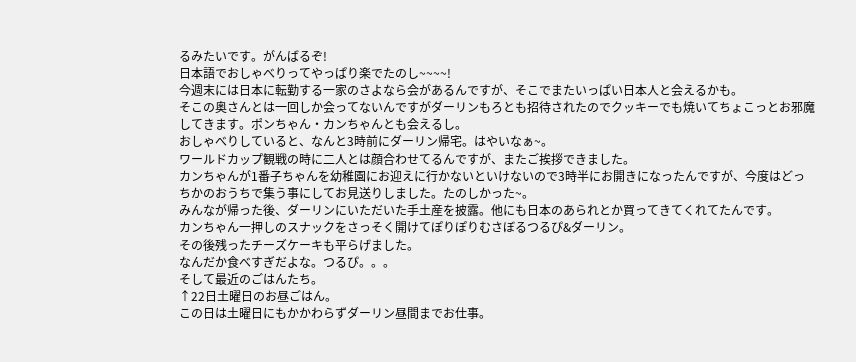るみたいです。がんばるぞ!
日本語でおしゃべりってやっぱり楽でたのし~~~~!
今週末には日本に転勤する一家のさよなら会があるんですが、そこでまたいっぱい日本人と会えるかも。
そこの奥さんとは一回しか会ってないんですがダーリンもろとも招待されたのでクッキーでも焼いてちょこっとお邪魔してきます。ポンちゃん・カンちゃんとも会えるし。
おしゃべりしていると、なんと3時前にダーリン帰宅。はやいなぁ~。
ワールドカップ観戦の時に二人とは顔合わせてるんですが、またご挨拶できました。
カンちゃんが1番子ちゃんを幼稚園にお迎えに行かないといけないので3時半にお開きになったんですが、今度はどっちかのおうちで集う事にしてお見送りしました。たのしかった~。
みんなが帰った後、ダーリンにいただいた手土産を披露。他にも日本のあられとか買ってきてくれてたんです。
カンちゃん一押しのスナックをさっそく開けてぽりぽりむさぼるつるぴ&ダーリン。
その後残ったチーズケーキも平らげました。
なんだか食べすぎだよな。つるぴ。。。
そして最近のごはんたち。
↑22日土曜日のお昼ごはん。
この日は土曜日にもかかわらずダーリン昼間までお仕事。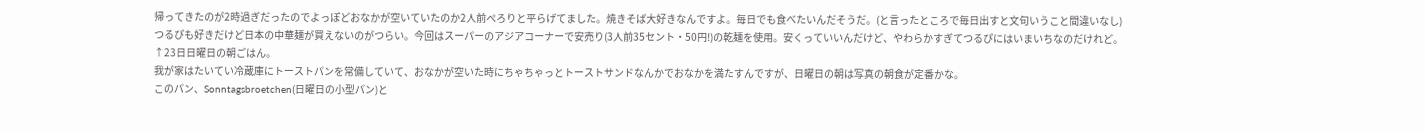帰ってきたのが2時過ぎだったのでよっぽどおなかが空いていたのか2人前ぺろりと平らげてました。焼きそば大好きなんですよ。毎日でも食べたいんだそうだ。(と言ったところで毎日出すと文句いうこと間違いなし)
つるぴも好きだけど日本の中華麺が買えないのがつらい。今回はスーパーのアジアコーナーで安売り(3人前35セント・50円!)の乾麺を使用。安くっていいんだけど、やわらかすぎてつるぴにはいまいちなのだけれど。
↑23日日曜日の朝ごはん。
我が家はたいてい冷蔵庫にトーストパンを常備していて、おなかが空いた時にちゃちゃっとトーストサンドなんかでおなかを満たすんですが、日曜日の朝は写真の朝食が定番かな。
このパン、Sonntagsbroetchen(日曜日の小型パン)と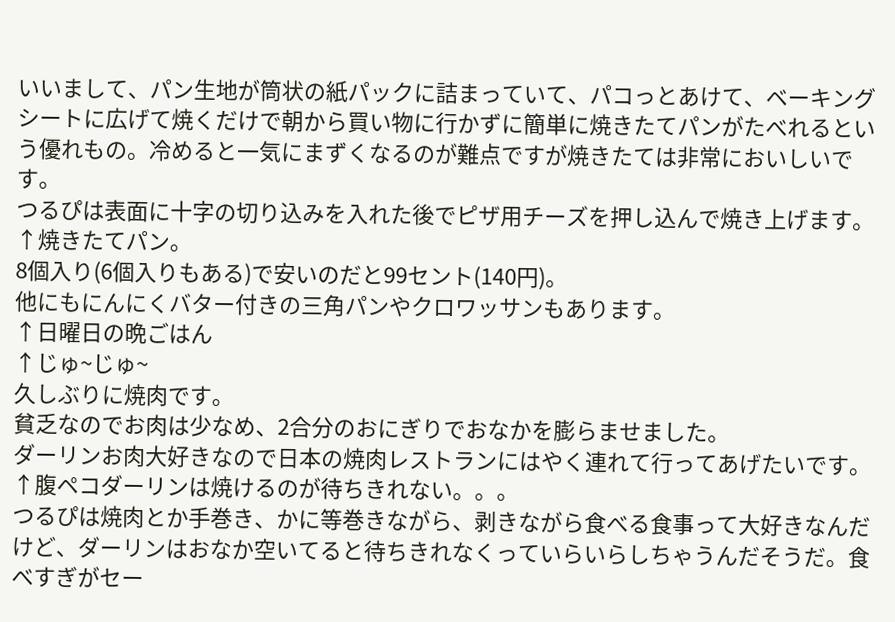いいまして、パン生地が筒状の紙パックに詰まっていて、パコっとあけて、ベーキングシートに広げて焼くだけで朝から買い物に行かずに簡単に焼きたてパンがたべれるという優れもの。冷めると一気にまずくなるのが難点ですが焼きたては非常においしいです。
つるぴは表面に十字の切り込みを入れた後でピザ用チーズを押し込んで焼き上げます。
↑焼きたてパン。
8個入り(6個入りもある)で安いのだと99セント(140円)。
他にもにんにくバター付きの三角パンやクロワッサンもあります。
↑日曜日の晩ごはん
↑じゅ~じゅ~
久しぶりに焼肉です。
貧乏なのでお肉は少なめ、2合分のおにぎりでおなかを膨らませました。
ダーリンお肉大好きなので日本の焼肉レストランにはやく連れて行ってあげたいです。
↑腹ペコダーリンは焼けるのが待ちきれない。。。
つるぴは焼肉とか手巻き、かに等巻きながら、剥きながら食べる食事って大好きなんだけど、ダーリンはおなか空いてると待ちきれなくっていらいらしちゃうんだそうだ。食べすぎがセー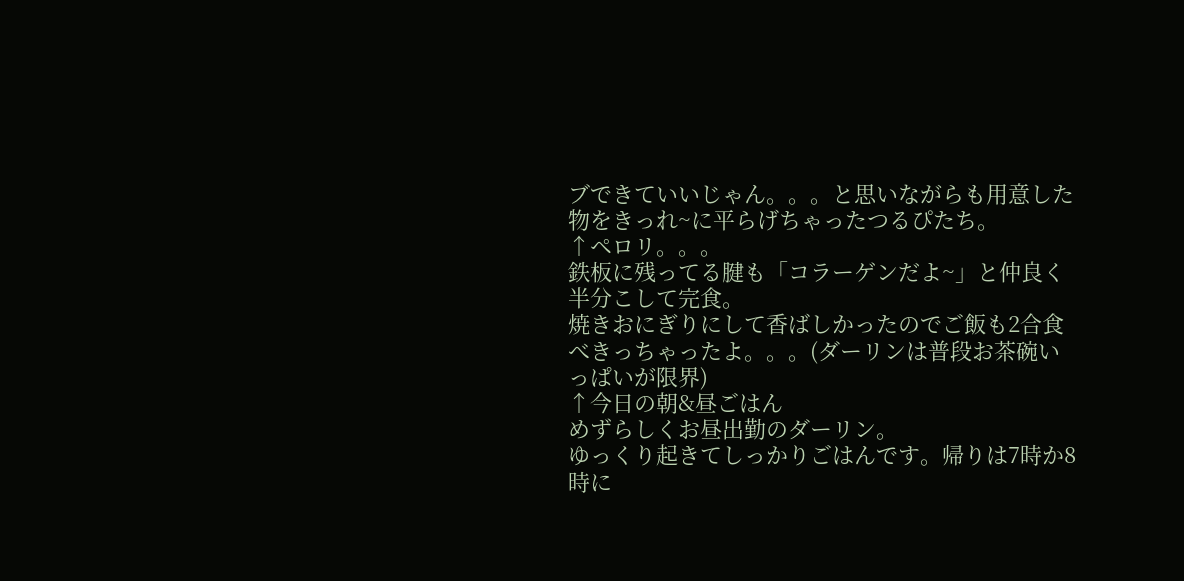ブできていいじゃん。。。と思いながらも用意した物をきっれ~に平らげちゃったつるぴたち。
↑ペロリ。。。
鉄板に残ってる腱も「コラーゲンだよ~」と仲良く半分こして完食。
焼きおにぎりにして香ばしかったのでご飯も2合食べきっちゃったよ。。。(ダーリンは普段お茶碗いっぱいが限界)
↑今日の朝&昼ごはん
めずらしくお昼出勤のダーリン。
ゆっくり起きてしっかりごはんです。帰りは7時か8時に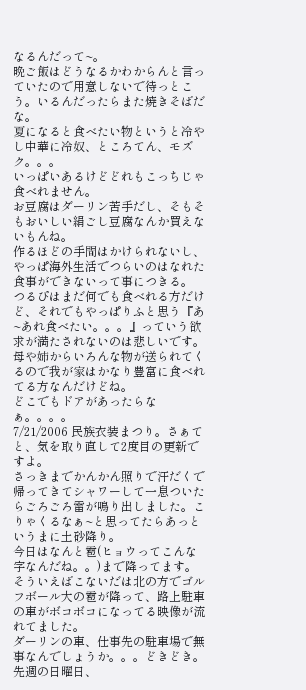なるんだって~。
晩ご飯はどうなるかわからんと言っていたので用意しないで待っとこう。いるんだったらまた焼きそばだな。
夏になると食べたい物というと冷やし中華に冷奴、ところてん、モズク。。。
いっぱいあるけどどれもこっちじゃ食べれません。
お豆腐はダーリン苦手だし、そもそもおいしい絹ごし豆腐なんか買えないもんね。
作るほどの手間はかけられないし、やっぱ海外生活でつらいのはなれた食事ができないって事につきる。
つるぴはまだ何でも食べれる方だけど、それでもやっぱりふと思う『あ~あれ食べたい。。。』っていう欲求が満たされないのは悲しいです。
母や姉からいろんな物が送られてくるので我が家はかなり豊富に食べれてる方なんだけどね。
どこでもドアがあったらなぁ。。。。
7/21/2006 民族衣装まつり。さぁてと、気を取り直して2度目の更新ですよ。
さっきまでかんかん照りで汗だくで帰ってきてシャワーして一息ついたらごろごろ雷が鳴り出しました。こりゃくるなぁ~と思ってたらあっというまに土砂降り。
今日はなんと雹(ヒョウってこんな字なんだね。。)まで降ってます。そういえばこないだは北の方でゴルフボール大の雹が降って、路上駐車の車がボコボコになってる映像が流れてました。
ダーリンの車、仕事先の駐車場で無事なんでしょうか。。。どきどき。
先週の日曜日、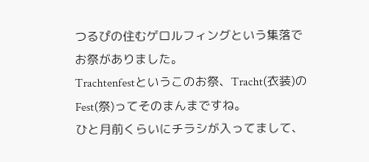つるぴの住むゲロルフィングという集落でお祭がありました。
Trachtenfestというこのお祭、Tracht(衣装)のFest(祭)ってそのまんまですね。
ひと月前くらいにチラシが入ってまして、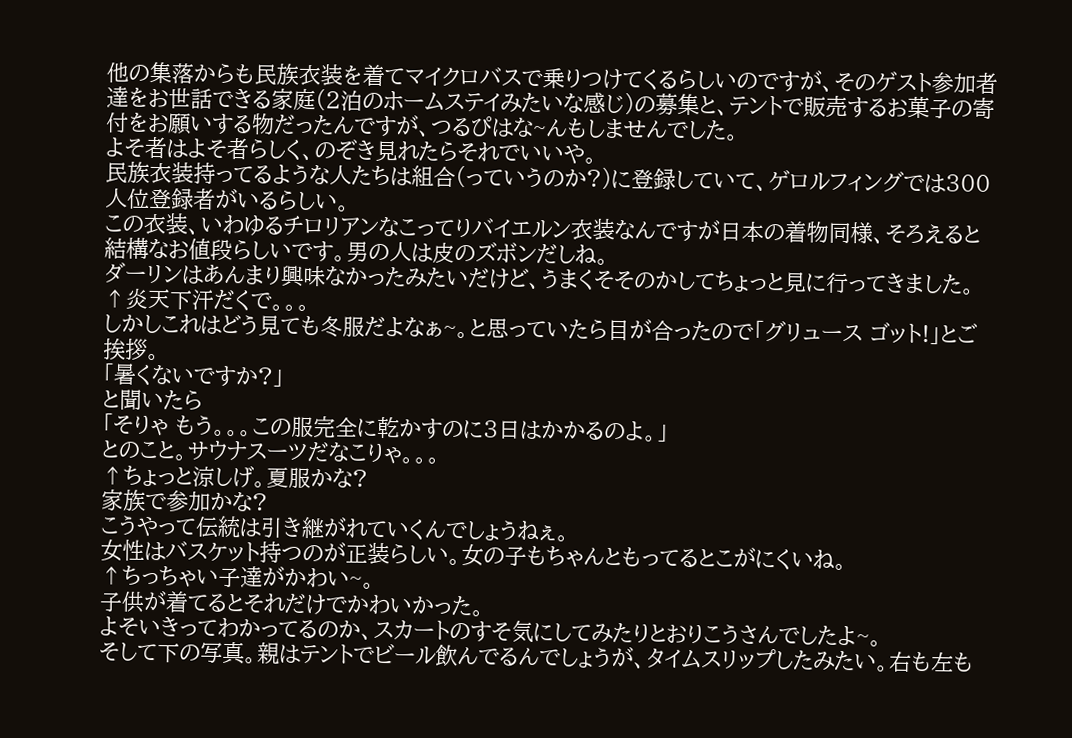他の集落からも民族衣装を着てマイクロバスで乗りつけてくるらしいのですが、そのゲスト参加者達をお世話できる家庭(2泊のホームステイみたいな感じ)の募集と、テントで販売するお菓子の寄付をお願いする物だったんですが、つるぴはな~んもしませんでした。
よそ者はよそ者らしく、のぞき見れたらそれでいいや。
民族衣装持ってるような人たちは組合(っていうのか?)に登録していて、ゲロルフィングでは300人位登録者がいるらしい。
この衣装、いわゆるチロリアンなこってりバイエルン衣装なんですが日本の着物同様、そろえると結構なお値段らしいです。男の人は皮のズボンだしね。
ダーリンはあんまり興味なかったみたいだけど、うまくそそのかしてちょっと見に行ってきました。
↑炎天下汗だくで。。。
しかしこれはどう見ても冬服だよなぁ~。と思っていたら目が合ったので「グリュース ゴット!」とご挨拶。
「暑くないですか?」
と聞いたら
「そりゃ もう。。。この服完全に乾かすのに3日はかかるのよ。」
とのこと。サウナスーツだなこりゃ。。。
↑ちょっと涼しげ。夏服かな?
家族で参加かな?
こうやって伝統は引き継がれていくんでしょうねぇ。
女性はバスケット持つのが正装らしい。女の子もちゃんともってるとこがにくいね。
↑ちっちゃい子達がかわい~。
子供が着てるとそれだけでかわいかった。
よそいきってわかってるのか、スカートのすそ気にしてみたりとおりこうさんでしたよ~。
そして下の写真。親はテントでビール飲んでるんでしょうが、タイムスリップしたみたい。右も左も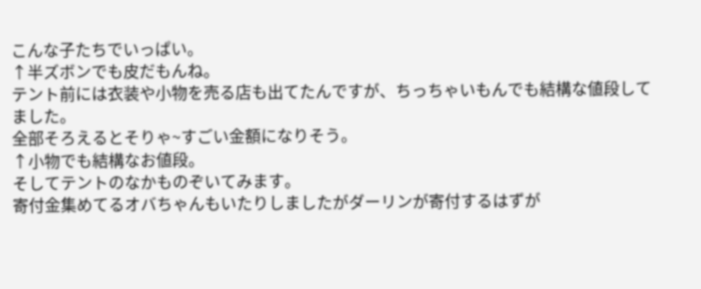こんな子たちでいっぱい。
↑半ズボンでも皮だもんね。
テント前には衣装や小物を売る店も出てたんですが、ちっちゃいもんでも結構な値段してました。
全部そろえるとそりゃ~すごい金額になりそう。
↑小物でも結構なお値段。
そしてテントのなかものぞいてみます。
寄付金集めてるオバちゃんもいたりしましたがダーリンが寄付するはずが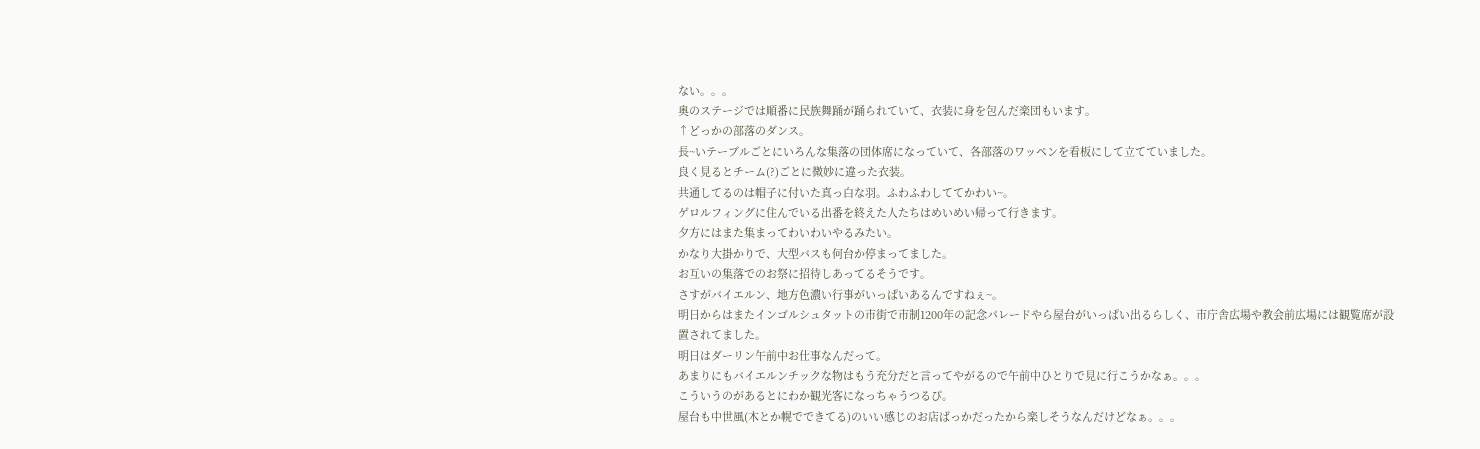ない。。。
奥のステージでは順番に民族舞踊が踊られていて、衣装に身を包んだ楽団もいます。
↑どっかの部落のダンス。
長~いテーブルごとにいろんな集落の団体席になっていて、各部落のワッペンを看板にして立てていました。
良く見るとチーム(?)ごとに微妙に違った衣装。
共通してるのは帽子に付いた真っ白な羽。ふわふわしててかわい~。
ゲロルフィングに住んでいる出番を終えた人たちはめいめい帰って行きます。
夕方にはまた集まってわいわいやるみたい。
かなり大掛かりで、大型バスも何台か停まってました。
お互いの集落でのお祭に招待しあってるそうです。
さすがバイエルン、地方色濃い行事がいっぱいあるんですねぇ~。
明日からはまたインゴルシュタットの市街で市制1200年の記念パレードやら屋台がいっぱい出るらしく、市庁舎広場や教会前広場には観覧席が設置されてました。
明日はダーリン午前中お仕事なんだって。
あまりにもバイエルンチックな物はもう充分だと言ってやがるので午前中ひとりで見に行こうかなぁ。。。
こういうのがあるとにわか観光客になっちゃうつるぴ。
屋台も中世風(木とか幌でできてる)のいい感じのお店ばっかだったから楽しそうなんだけどなぁ。。。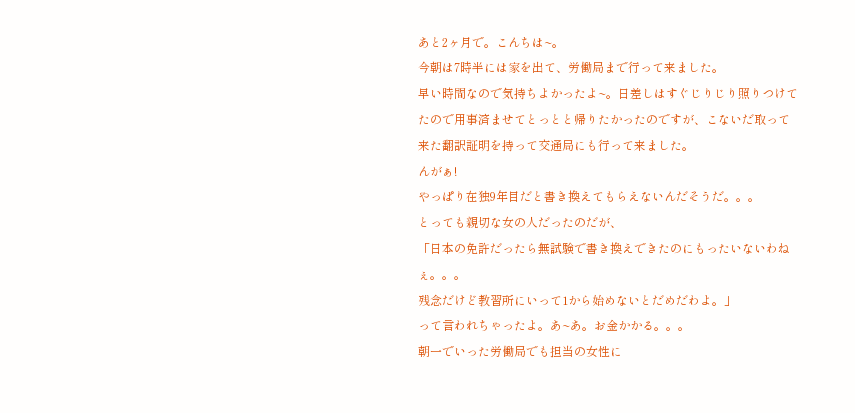あと2ヶ月で。こんちは~。
今朝は7時半には家を出て、労働局まで行って来ました。
早い時間なので気持ちよかったよ~。日差しはすぐじりじり照りつけてたので用事済ませてとっとと帰りたかったのですが、こないだ取って来た翻訳証明を持って交通局にも行って来ました。
んがぁ!
やっぱり在独9年目だと書き換えてもらえないんだそうだ。。。
とっても親切な女の人だったのだが、
「日本の免許だったら無試験で書き換えできたのにもったいないわねぇ。。。
残念だけど教習所にいって1から始めないとだめだわよ。」
って言われちゃったよ。あ~あ。お金かかる。。。
朝一でいった労働局でも担当の女性に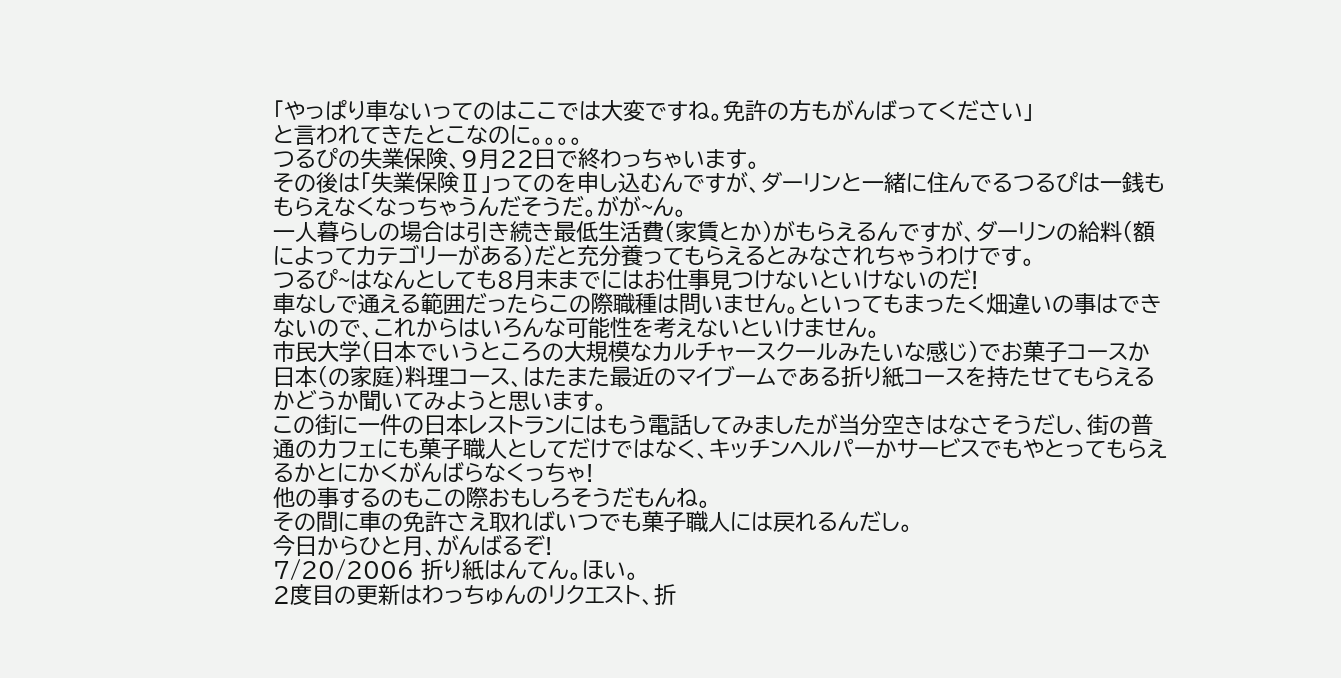「やっぱり車ないってのはここでは大変ですね。免許の方もがんばってください」
と言われてきたとこなのに。。。。
つるぴの失業保険、9月22日で終わっちゃいます。
その後は「失業保険Ⅱ」ってのを申し込むんですが、ダーリンと一緒に住んでるつるぴは一銭ももらえなくなっちゃうんだそうだ。がが~ん。
一人暮らしの場合は引き続き最低生活費(家賃とか)がもらえるんですが、ダーリンの給料(額によってカテゴリーがある)だと充分養ってもらえるとみなされちゃうわけです。
つるぴ~はなんとしても8月末までにはお仕事見つけないといけないのだ!
車なしで通える範囲だったらこの際職種は問いません。といってもまったく畑違いの事はできないので、これからはいろんな可能性を考えないといけません。
市民大学(日本でいうところの大規模なカルチャースクールみたいな感じ)でお菓子コースか日本(の家庭)料理コース、はたまた最近のマイブームである折り紙コースを持たせてもらえるかどうか聞いてみようと思います。
この街に一件の日本レストランにはもう電話してみましたが当分空きはなさそうだし、街の普通のカフェにも菓子職人としてだけではなく、キッチンヘルパーかサービスでもやとってもらえるかとにかくがんばらなくっちゃ!
他の事するのもこの際おもしろそうだもんね。
その間に車の免許さえ取ればいつでも菓子職人には戻れるんだし。
今日からひと月、がんばるぞ!
7/20/2006 折り紙はんてん。ほい。
2度目の更新はわっちゅんのリクエスト、折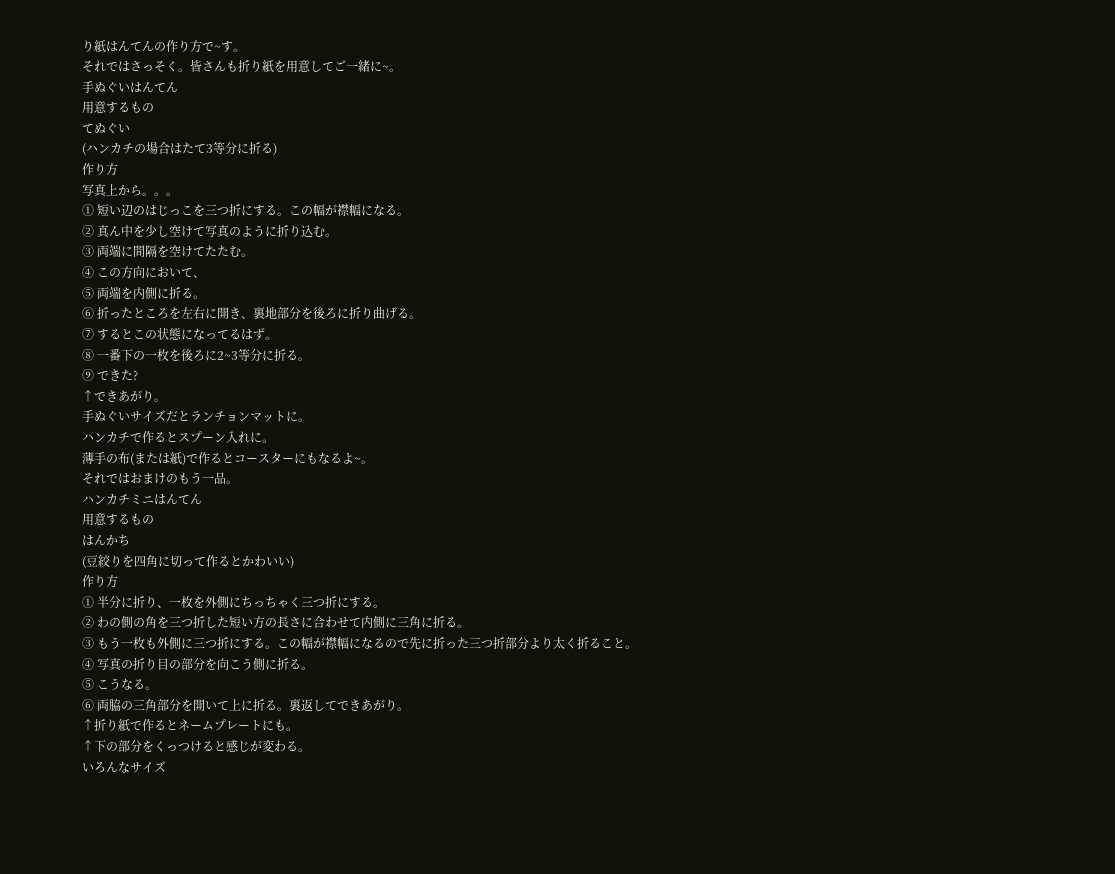り紙はんてんの作り方で~す。
それではさっそく。皆さんも折り紙を用意してご一緒に~。
手ぬぐいはんてん
用意するもの
てぬぐい
(ハンカチの場合はたて3等分に折る)
作り方
写真上から。。。
① 短い辺のはじっこを三つ折にする。この幅が襟幅になる。
② 真ん中を少し空けて写真のように折り込む。
③ 両端に間隔を空けてたたむ。
④ この方向において、
⑤ 両端を内側に折る。
⑥ 折ったところを左右に開き、裏地部分を後ろに折り曲げる。
⑦ するとこの状態になってるはず。
⑧ 一番下の一枚を後ろに2~3等分に折る。
⑨ できた?
↑できあがり。
手ぬぐいサイズだとランチョンマットに。
ハンカチで作るとスプーン入れに。
薄手の布(または紙)で作るとコースターにもなるよ~。
それではおまけのもう一品。
ハンカチミニはんてん
用意するもの
はんかち
(豆絞りを四角に切って作るとかわいい)
作り方
① 半分に折り、一枚を外側にちっちゃく三つ折にする。
② わの側の角を三つ折した短い方の長さに合わせて内側に三角に折る。
③ もう一枚も外側に三つ折にする。この幅が襟幅になるので先に折った三つ折部分より太く折ること。
④ 写真の折り目の部分を向こう側に折る。
⑤ こうなる。
⑥ 両脇の三角部分を開いて上に折る。裏返してできあがり。
↑折り紙で作るとネームプレートにも。
↑下の部分をくっつけると感じが変わる。
いろんなサイズ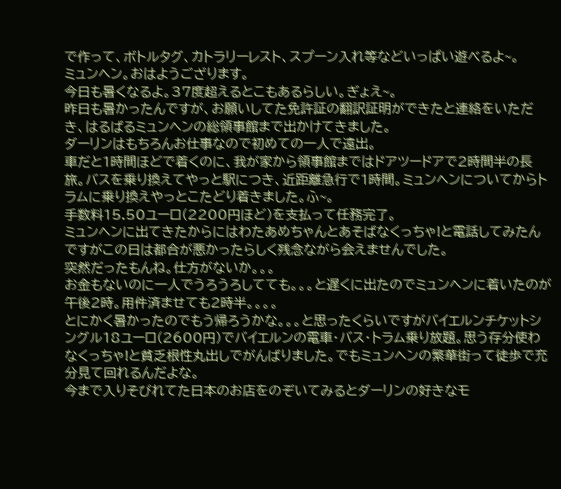で作って、ボトルタグ、カトラリーレスト、スプーン入れ等などいっぱい遊べるよ~。
ミュンヘン。おはようござります。
今日も暑くなるよ。37度超えるとこもあるらしい。ぎょえ~。
昨日も暑かったんですが、お願いしてた免許証の翻訳証明ができたと連絡をいただき、はるばるミュンヘンの総領事館まで出かけてきました。
ダーリンはもちろんお仕事なので初めての一人で遠出。
車だと1時間ほどで着くのに、我が家から領事館まではドアツードアで2時間半の長旅。バスを乗り換えてやっと駅につき、近距離急行で1時間。ミュンヘンについてからトラムに乗り換えやっとこたどり着きました。ふ~。
手数料15.50ユーロ(2200円ほど)を支払って任務完了。
ミュンヘンに出てきたからにはわたあめちゃんとあそばなくっちゃ!と電話してみたんですがこの日は都合が悪かったらしく残念ながら会えませんでした。
突然だったもんね。仕方がないか。。。
お金もないのに一人でうろうろしてても。。。と遅くに出たのでミュンヘンに着いたのが午後2時。用件済ませても2時半。。。。
とにかく暑かったのでもう帰ろうかな。。。と思ったくらいですがバイエルンチケットシングル18ユーロ(2600円)でバイエルンの電車・バス・トラム乗り放題。思う存分使わなくっちゃ!と貧乏根性丸出しでがんばりました。でもミュンヘンの繁華街って徒歩で充分見て回れるんだよな。
今まで入りそびれてた日本のお店をのぞいてみるとダーリンの好きなモ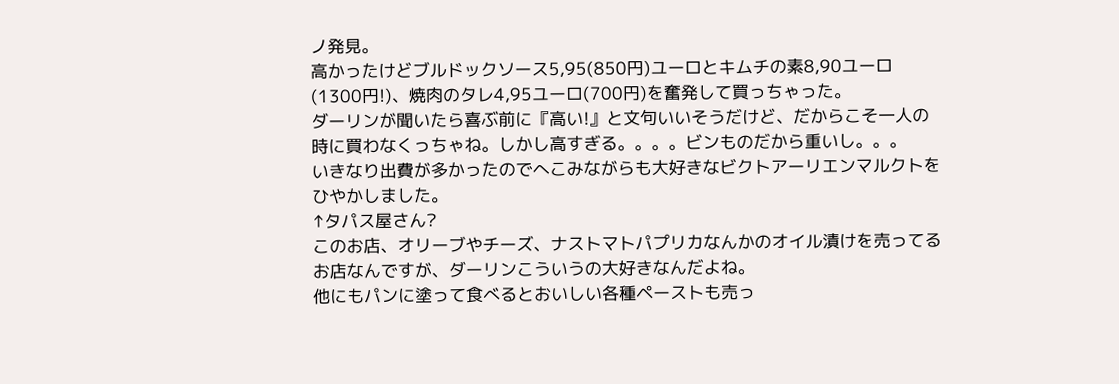ノ発見。
高かったけどブルドックソース5,95(850円)ユーロとキムチの素8,90ユーロ(1300円!)、焼肉のタレ4,95ユーロ(700円)を奮発して買っちゃった。
ダーリンが聞いたら喜ぶ前に『高い!』と文句いいそうだけど、だからこそ一人の時に買わなくっちゃね。しかし高すぎる。。。。ビンものだから重いし。。。
いきなり出費が多かったのでへこみながらも大好きなビクトアーリエンマルクトをひやかしました。
↑タパス屋さん?
このお店、オリーブやチーズ、ナストマトパプリカなんかのオイル漬けを売ってるお店なんですが、ダーリンこういうの大好きなんだよね。
他にもパンに塗って食べるとおいしい各種ペーストも売っ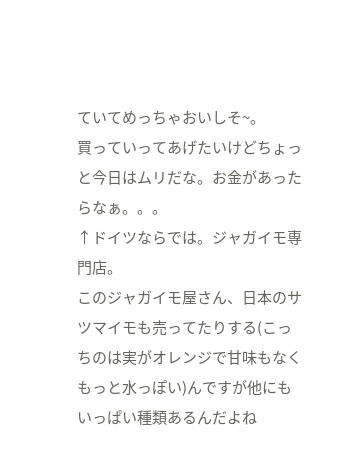ていてめっちゃおいしそ~。
買っていってあげたいけどちょっと今日はムリだな。お金があったらなぁ。。。
↑ドイツならでは。ジャガイモ専門店。
このジャガイモ屋さん、日本のサツマイモも売ってたりする(こっちのは実がオレンジで甘味もなくもっと水っぽい)んですが他にもいっぱい種類あるんだよね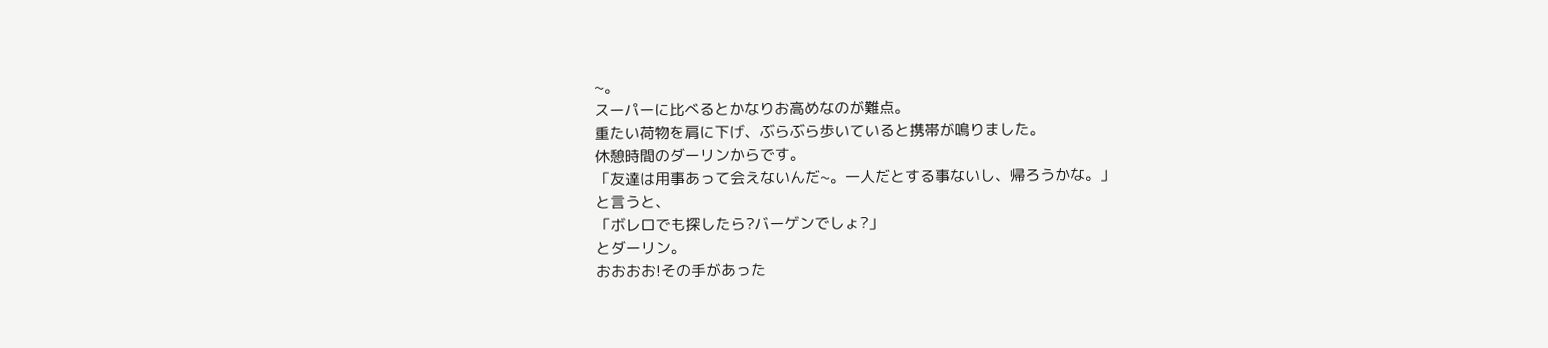~。
スーパーに比べるとかなりお高めなのが難点。
重たい荷物を肩に下げ、ぶらぶら歩いていると携帯が鳴りました。
休憩時間のダーリンからです。
「友達は用事あって会えないんだ~。一人だとする事ないし、帰ろうかな。」
と言うと、
「ボレロでも探したら?バーゲンでしょ?」
とダーリン。
おおおお!その手があった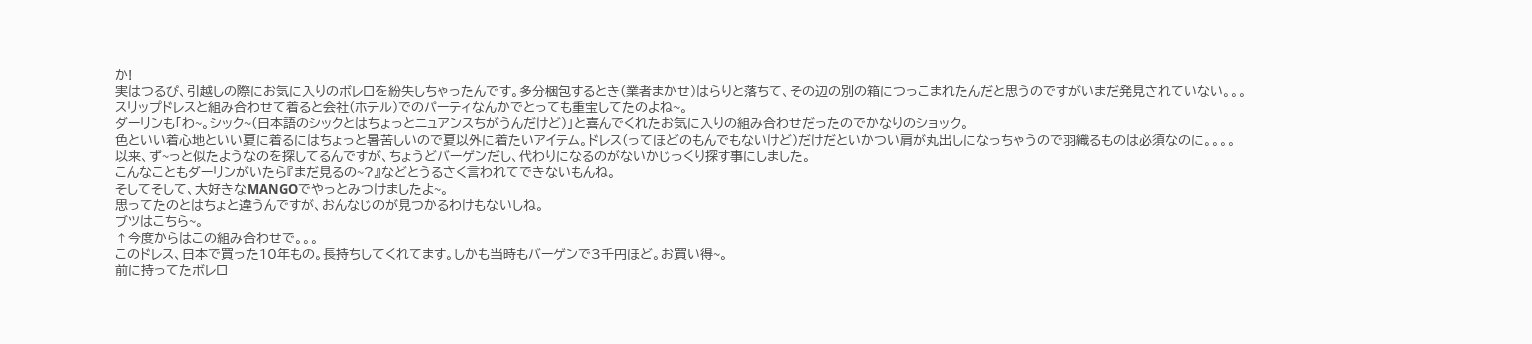か!
実はつるぴ、引越しの際にお気に入りのボレロを紛失しちゃったんです。多分梱包するとき(業者まかせ)はらりと落ちて、その辺の別の箱につっこまれたんだと思うのですがいまだ発見されていない。。。
スリップドレスと組み合わせて着ると会社(ホテル)でのパーティなんかでとっても重宝してたのよね~。
ダーリンも「わ~。シック~(日本語のシックとはちょっとニュアンスちがうんだけど)」と喜んでくれたお気に入りの組み合わせだったのでかなりのショック。
色といい着心地といい夏に着るにはちょっと暑苦しいので夏以外に着たいアイテム。ドレス(ってほどのもんでもないけど)だけだといかつい肩が丸出しになっちゃうので羽織るものは必須なのに。。。。
以来、ず~っと似たようなのを探してるんですが、ちょうどバーゲンだし、代わりになるのがないかじっくり探す事にしました。
こんなこともダーリンがいたら『まだ見るの~?』などとうるさく言われてできないもんね。
そしてそして、大好きなMANGOでやっとみつけましたよ~。
思ってたのとはちょと違うんですが、おんなじのが見つかるわけもないしね。
ブツはこちら~。
↑今度からはこの組み合わせで。。。
このドレス、日本で買った10年もの。長持ちしてくれてます。しかも当時もバーゲンで3千円ほど。お買い得~。
前に持ってたボレロ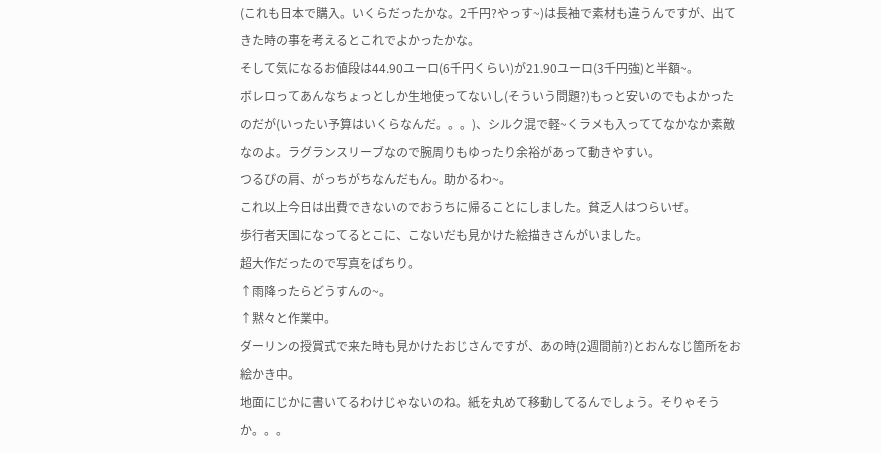(これも日本で購入。いくらだったかな。2千円?やっす~)は長袖で素材も違うんですが、出てきた時の事を考えるとこれでよかったかな。
そして気になるお値段は44.90ユーロ(6千円くらい)が21.90ユーロ(3千円強)と半額~。
ボレロってあんなちょっとしか生地使ってないし(そういう問題?)もっと安いのでもよかったのだが(いったい予算はいくらなんだ。。。)、シルク混で軽~くラメも入っててなかなか素敵なのよ。ラグランスリーブなので腕周りもゆったり余裕があって動きやすい。
つるぴの肩、がっちがちなんだもん。助かるわ~。
これ以上今日は出費できないのでおうちに帰ることにしました。貧乏人はつらいぜ。
歩行者天国になってるとこに、こないだも見かけた絵描きさんがいました。
超大作だったので写真をぱちり。
↑雨降ったらどうすんの~。
↑黙々と作業中。
ダーリンの授賞式で来た時も見かけたおじさんですが、あの時(2週間前?)とおんなじ箇所をお絵かき中。
地面にじかに書いてるわけじゃないのね。紙を丸めて移動してるんでしょう。そりゃそうか。。。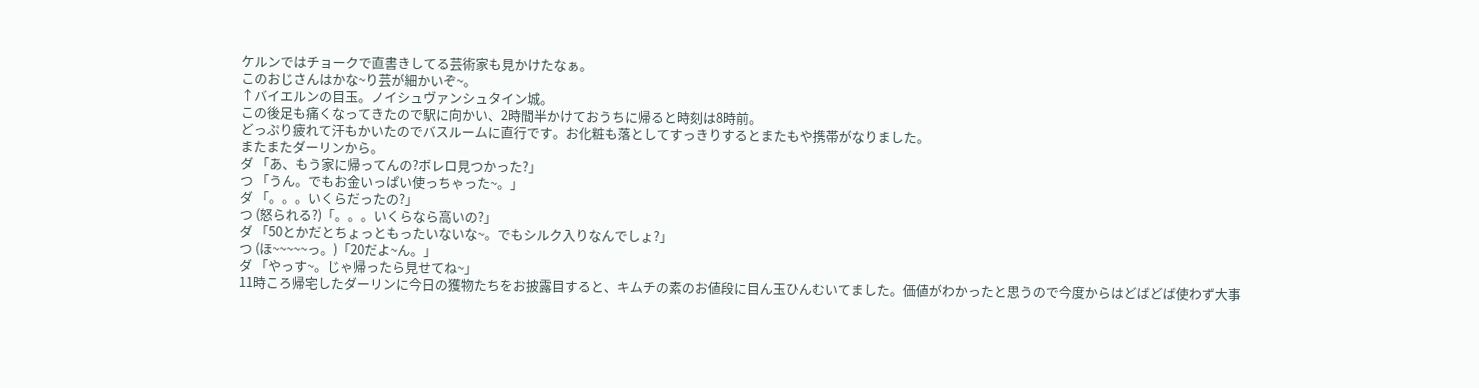ケルンではチョークで直書きしてる芸術家も見かけたなぁ。
このおじさんはかな~り芸が細かいぞ~。
↑バイエルンの目玉。ノイシュヴァンシュタイン城。
この後足も痛くなってきたので駅に向かい、2時間半かけておうちに帰ると時刻は8時前。
どっぷり疲れて汗もかいたのでバスルームに直行です。お化粧も落としてすっきりするとまたもや携帯がなりました。
またまたダーリンから。
ダ 「あ、もう家に帰ってんの?ボレロ見つかった?」
つ 「うん。でもお金いっぱい使っちゃった~。」
ダ 「。。。いくらだったの?」
つ (怒られる?)「。。。いくらなら高いの?」
ダ 「50とかだとちょっともったいないな~。でもシルク入りなんでしょ?」
つ (ほ~~~~~っ。)「20だよ~ん。」
ダ 「やっす~。じゃ帰ったら見せてね~」
11時ころ帰宅したダーリンに今日の獲物たちをお披露目すると、キムチの素のお値段に目ん玉ひんむいてました。価値がわかったと思うので今度からはどばどば使わず大事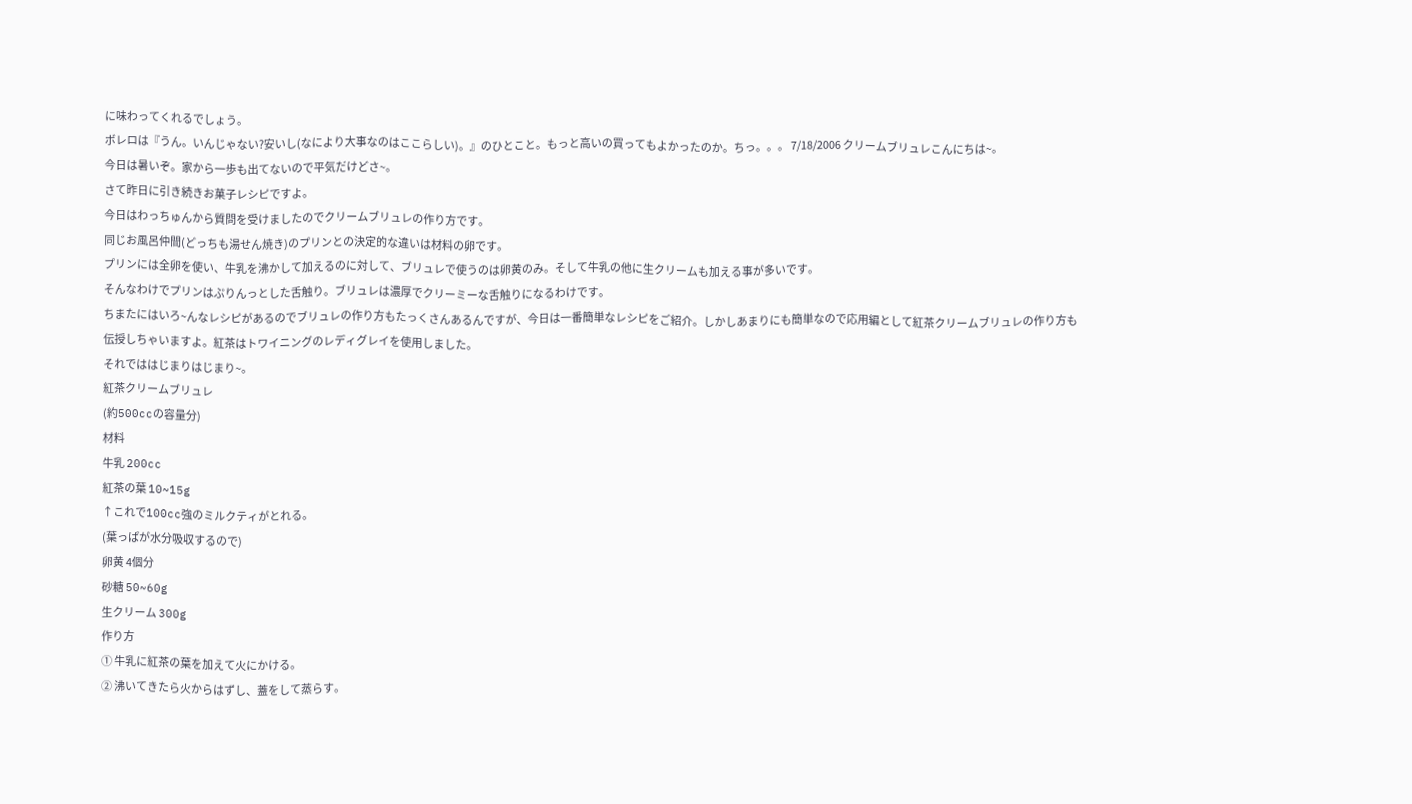に味わってくれるでしょう。
ボレロは『うん。いんじゃない?安いし(なにより大事なのはここらしい)。』のひとこと。もっと高いの買ってもよかったのか。ちっ。。。 7/18/2006 クリームブリュレこんにちは~。
今日は暑いぞ。家から一歩も出てないので平気だけどさ~。
さて昨日に引き続きお菓子レシピですよ。
今日はわっちゅんから質問を受けましたのでクリームブリュレの作り方です。
同じお風呂仲間(どっちも湯せん焼き)のプリンとの決定的な違いは材料の卵です。
プリンには全卵を使い、牛乳を沸かして加えるのに対して、ブリュレで使うのは卵黄のみ。そして牛乳の他に生クリームも加える事が多いです。
そんなわけでプリンはぷりんっとした舌触り。ブリュレは濃厚でクリーミーな舌触りになるわけです。
ちまたにはいろ~んなレシピがあるのでブリュレの作り方もたっくさんあるんですが、今日は一番簡単なレシピをご紹介。しかしあまりにも簡単なので応用編として紅茶クリームブリュレの作り方も伝授しちゃいますよ。紅茶はトワイニングのレディグレイを使用しました。
それでははじまりはじまり~。
紅茶クリームブリュレ
(約500ccの容量分)
材料
牛乳 200cc
紅茶の葉 10~15g
↑これで100cc強のミルクティがとれる。
(葉っぱが水分吸収するので)
卵黄 4個分
砂糖 50~60g
生クリーム 300g
作り方
① 牛乳に紅茶の葉を加えて火にかける。
② 沸いてきたら火からはずし、蓋をして蒸らす。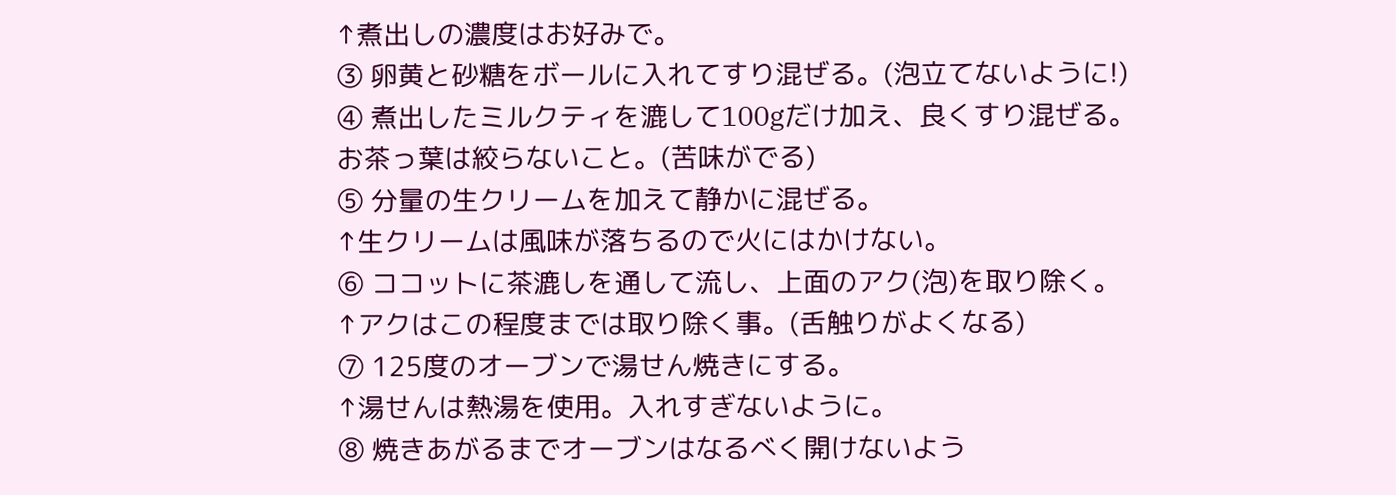↑煮出しの濃度はお好みで。
③ 卵黄と砂糖をボールに入れてすり混ぜる。(泡立てないように!)
④ 煮出したミルクティを漉して100gだけ加え、良くすり混ぜる。
お茶っ葉は絞らないこと。(苦味がでる)
⑤ 分量の生クリームを加えて静かに混ぜる。
↑生クリームは風味が落ちるので火にはかけない。
⑥ ココットに茶漉しを通して流し、上面のアク(泡)を取り除く。
↑アクはこの程度までは取り除く事。(舌触りがよくなる)
⑦ 125度のオーブンで湯せん焼きにする。
↑湯せんは熱湯を使用。入れすぎないように。
⑧ 焼きあがるまでオーブンはなるべく開けないよう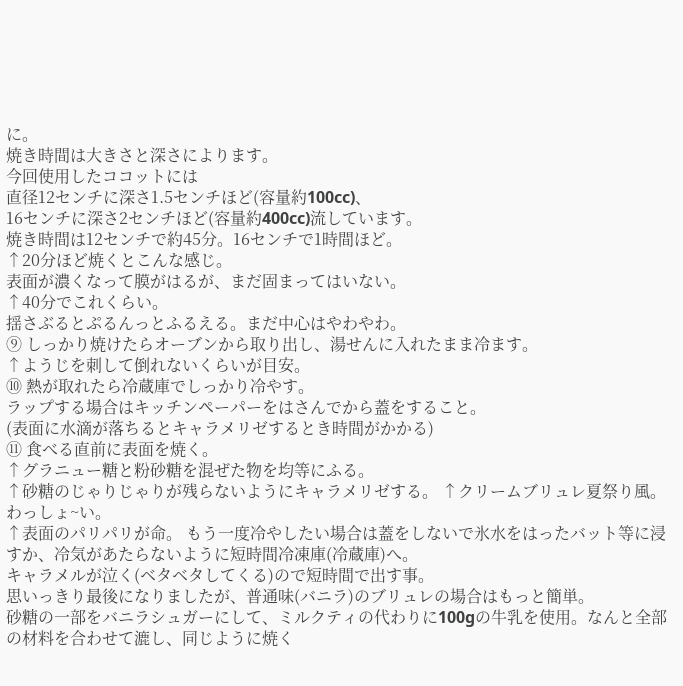に。
焼き時間は大きさと深さによります。
今回使用したココットには
直径12センチに深さ1.5センチほど(容量約100cc)、
16センチに深さ2センチほど(容量約400cc)流しています。
焼き時間は12センチで約45分。16センチで1時間ほど。
↑20分ほど焼くとこんな感じ。
表面が濃くなって膜がはるが、まだ固まってはいない。
↑40分でこれくらい。
揺さぶるとぷるんっとふるえる。まだ中心はやわやわ。
⑨ しっかり焼けたらオーブンから取り出し、湯せんに入れたまま冷ます。
↑ようじを刺して倒れないくらいが目安。
⑩ 熱が取れたら冷蔵庫でしっかり冷やす。
ラップする場合はキッチンペーパーをはさんでから蓋をすること。
(表面に水滴が落ちるとキャラメリゼするとき時間がかかる)
⑪ 食べる直前に表面を焼く。
↑グラニュー糖と粉砂糖を混ぜた物を均等にふる。
↑砂糖のじゃりじゃりが残らないようにキャラメリゼする。 ↑クリームブリュレ夏祭り風。わっしょ~い。
↑表面のパリパリが命。 もう一度冷やしたい場合は蓋をしないで氷水をはったバット等に浸すか、冷気があたらないように短時間冷凍庫(冷蔵庫)へ。
キャラメルが泣く(ベタベタしてくる)ので短時間で出す事。
思いっきり最後になりましたが、普通味(バニラ)のブリュレの場合はもっと簡単。
砂糖の一部をバニラシュガーにして、ミルクティの代わりに100gの牛乳を使用。なんと全部の材料を合わせて漉し、同じように焼く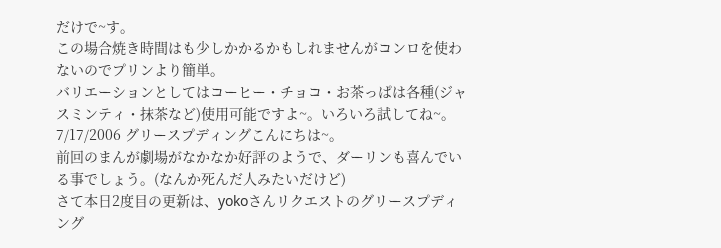だけで~す。
この場合焼き時間はも少しかかるかもしれませんがコンロを使わないのでプリンより簡単。
バリエーションとしてはコーヒー・チョコ・お茶っぱは各種(ジャスミンティ・抹茶など)使用可能ですよ~。いろいろ試してね~。 7/17/2006 グリースプディングこんにちは~。
前回のまんが劇場がなかなか好評のようで、ダーリンも喜んでいる事でしょう。(なんか死んだ人みたいだけど)
さて本日2度目の更新は、yokoさんリクエストのグリースプディング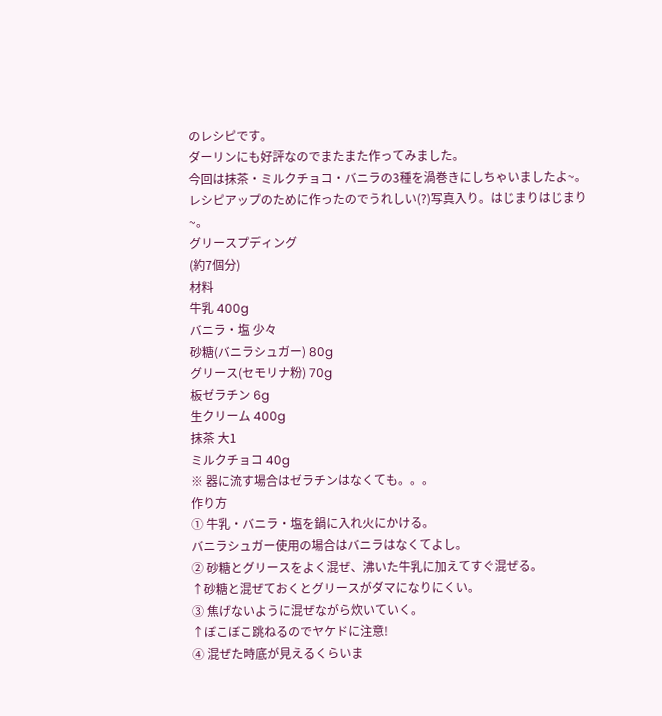のレシピです。
ダーリンにも好評なのでまたまた作ってみました。
今回は抹茶・ミルクチョコ・バニラの3種を渦巻きにしちゃいましたよ~。レシピアップのために作ったのでうれしい(?)写真入り。はじまりはじまり~。
グリースプディング
(約7個分)
材料
牛乳 400g
バニラ・塩 少々
砂糖(バニラシュガー) 80g
グリース(セモリナ粉) 70g
板ゼラチン 6g
生クリーム 400g
抹茶 大1
ミルクチョコ 40g
※ 器に流す場合はゼラチンはなくても。。。
作り方
① 牛乳・バニラ・塩を鍋に入れ火にかける。
バニラシュガー使用の場合はバニラはなくてよし。
② 砂糖とグリースをよく混ぜ、沸いた牛乳に加えてすぐ混ぜる。
↑砂糖と混ぜておくとグリースがダマになりにくい。
③ 焦げないように混ぜながら炊いていく。
↑ぼこぼこ跳ねるのでヤケドに注意!
④ 混ぜた時底が見えるくらいま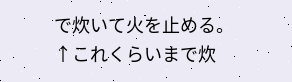で炊いて火を止める。
↑これくらいまで炊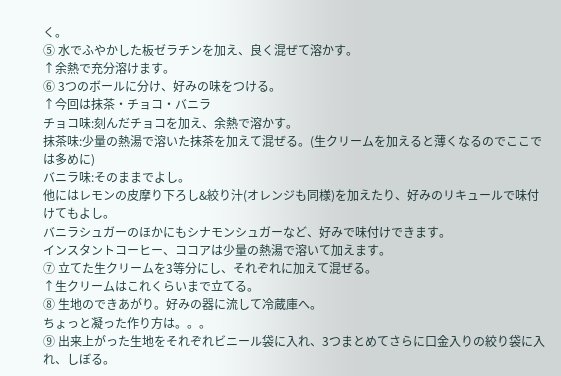く。
⑤ 水でふやかした板ゼラチンを加え、良く混ぜて溶かす。
↑余熱で充分溶けます。
⑥ 3つのボールに分け、好みの味をつける。
↑今回は抹茶・チョコ・バニラ
チョコ味:刻んだチョコを加え、余熱で溶かす。
抹茶味:少量の熱湯で溶いた抹茶を加えて混ぜる。(生クリームを加えると薄くなるのでここでは多めに)
バニラ味:そのままでよし。
他にはレモンの皮摩り下ろし&絞り汁(オレンジも同様)を加えたり、好みのリキュールで味付けてもよし。
バニラシュガーのほかにもシナモンシュガーなど、好みで味付けできます。
インスタントコーヒー、ココアは少量の熱湯で溶いて加えます。
⑦ 立てた生クリームを3等分にし、それぞれに加えて混ぜる。
↑生クリームはこれくらいまで立てる。
⑧ 生地のできあがり。好みの器に流して冷蔵庫へ。
ちょっと凝った作り方は。。。
⑨ 出来上がった生地をそれぞれビニール袋に入れ、3つまとめてさらに口金入りの絞り袋に入れ、しぼる。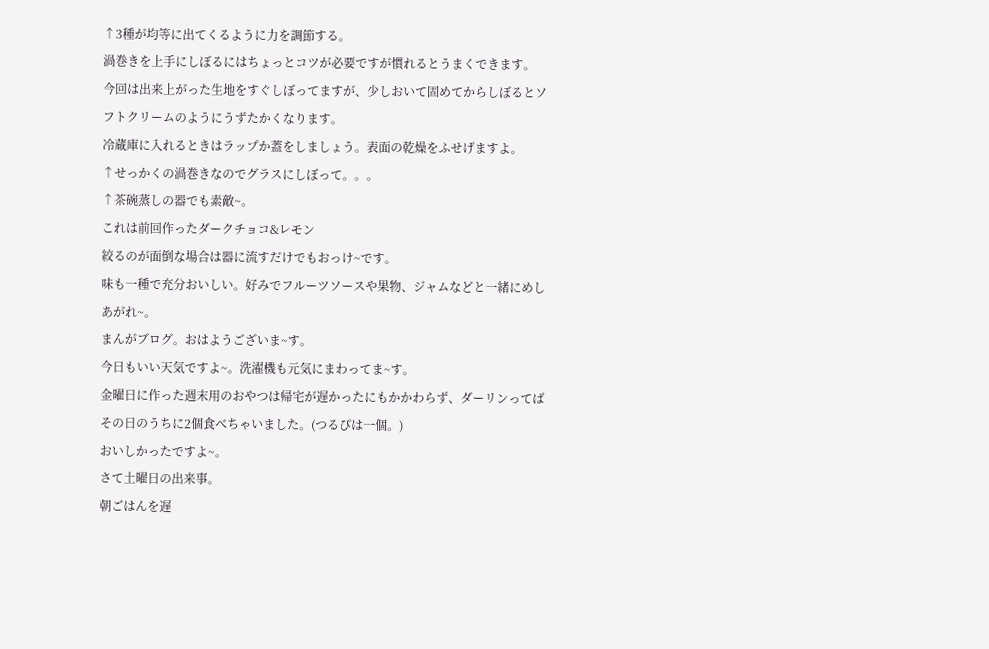↑3種が均等に出てくるように力を調節する。
渦巻きを上手にしぼるにはちょっとコツが必要ですが慣れるとうまくできます。
今回は出来上がった生地をすぐしぼってますが、少しおいて固めてからしぼるとソフトクリームのようにうずたかくなります。
冷蔵庫に入れるときはラップか蓋をしましょう。表面の乾燥をふせげますよ。
↑せっかくの渦巻きなのでグラスにしぼって。。。
↑茶碗蒸しの器でも素敵~。
これは前回作ったダークチョコ&レモン
絞るのが面倒な場合は器に流すだけでもおっけ~です。
味も一種で充分おいしい。好みでフルーツソースや果物、ジャムなどと一緒にめしあがれ~。
まんがブログ。おはようございま~す。
今日もいい天気ですよ~。洗濯機も元気にまわってま~す。
金曜日に作った週末用のおやつは帰宅が遅かったにもかかわらず、ダーリンってばその日のうちに2個食べちゃいました。(つるぴは一個。)
おいしかったですよ~。
さて土曜日の出来事。
朝ごはんを遅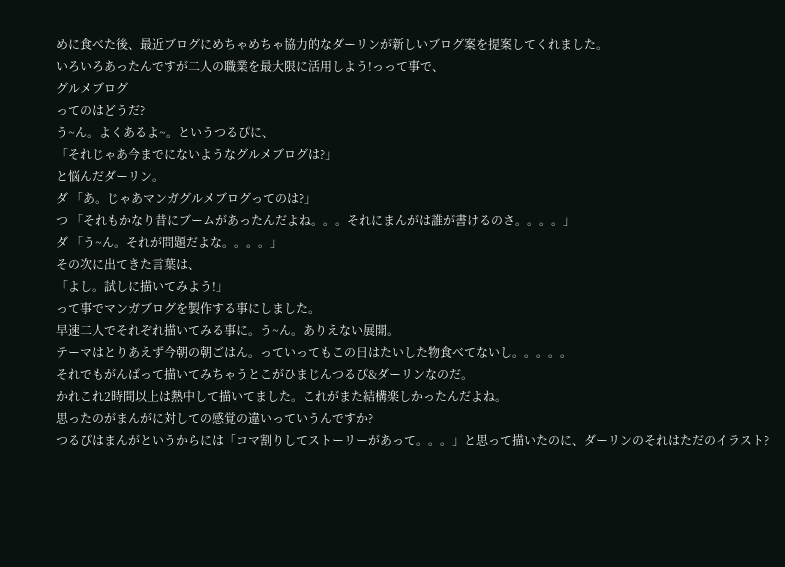めに食べた後、最近ブログにめちゃめちゃ協力的なダーリンが新しいブログ案を提案してくれました。
いろいろあったんですが二人の職業を最大限に活用しよう!っって事で、
グルメブログ
ってのはどうだ?
う~ん。よくあるよ~。というつるぴに、
「それじゃあ今までにないようなグルメブログは?」
と悩んだダーリン。
ダ 「あ。じゃあマンガグルメブログってのは?」
つ 「それもかなり昔にブームがあったんだよね。。。それにまんがは誰が書けるのさ。。。。」
ダ 「う~ん。それが問題だよな。。。。」
その次に出てきた言葉は、
「よし。試しに描いてみよう!」
って事でマンガブログを製作する事にしました。
早速二人でそれぞれ描いてみる事に。う~ん。ありえない展開。
テーマはとりあえず今朝の朝ごはん。っていってもこの日はたいした物食べてないし。。。。。
それでもがんばって描いてみちゃうとこがひまじんつるぴ&ダーリンなのだ。
かれこれ2時間以上は熱中して描いてました。これがまた結構楽しかったんだよね。
思ったのがまんがに対しての感覚の違いっていうんですか?
つるぴはまんがというからには「コマ割りしてストーリーがあって。。。」と思って描いたのに、ダーリンのそれはただのイラスト?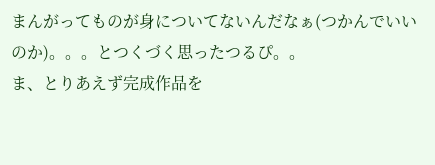まんがってものが身についてないんだなぁ(つかんでいいのか)。。。とつくづく思ったつるぴ。。
ま、とりあえず完成作品を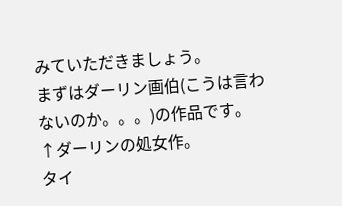みていただきましょう。
まずはダーリン画伯(こうは言わないのか。。。)の作品です。
↑ダーリンの処女作。
タイ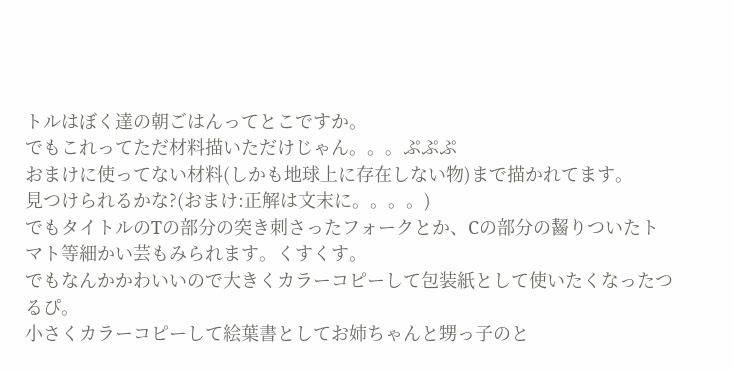トルはぼく達の朝ごはんってとこですか。
でもこれってただ材料描いただけじゃん。。。ぷぷぷ
おまけに使ってない材料(しかも地球上に存在しない物)まで描かれてます。
見つけられるかな?(おまけ:正解は文末に。。。。)
でもタイトルのTの部分の突き刺さったフォークとか、Cの部分の齧りついたトマト等細かい芸もみられます。くすくす。
でもなんかかわいいので大きくカラーコピーして包装紙として使いたくなったつるぴ。
小さくカラーコピーして絵葉書としてお姉ちゃんと甥っ子のと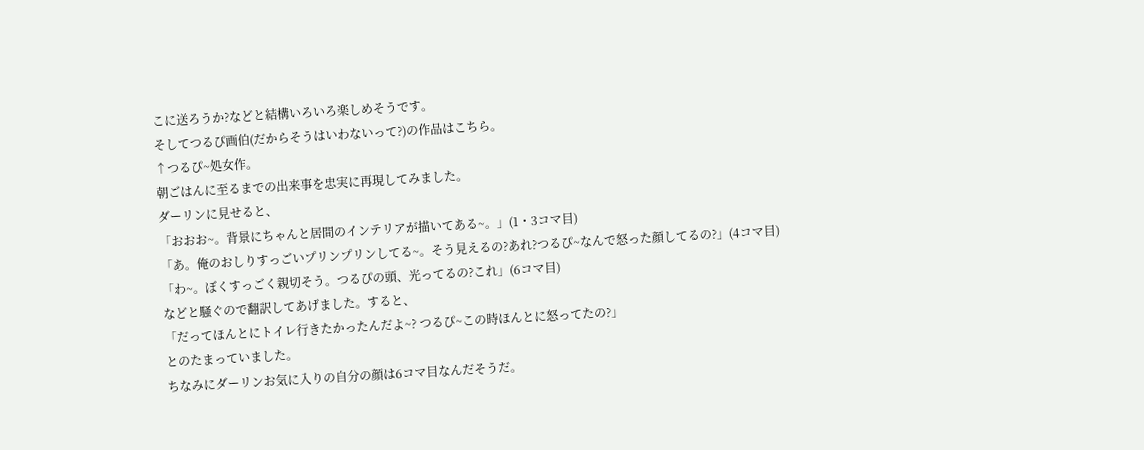こに送ろうか?などと結構いろいろ楽しめそうです。
そしてつるぴ画伯(だからそうはいわないって?)の作品はこちら。
↑つるぴ~処女作。
朝ごはんに至るまでの出来事を忠実に再現してみました。
ダーリンに見せると、
「おおお~。背景にちゃんと居間のインテリアが描いてある~。」(1・3コマ目)
「あ。俺のおしりすっごいプリンプリンしてる~。そう見えるの?あれ?つるぴ~なんで怒った顔してるの?」(4コマ目)
「わ~。ぼくすっごく親切そう。つるぴの頭、光ってるの?これ」(6コマ目)
などと騒ぐので翻訳してあげました。すると、
「だってほんとにトイレ行きたかったんだよ~? つるぴ~この時ほんとに怒ってたの?」
とのたまっていました。
ちなみにダーリンお気に入りの自分の顔は6コマ目なんだそうだ。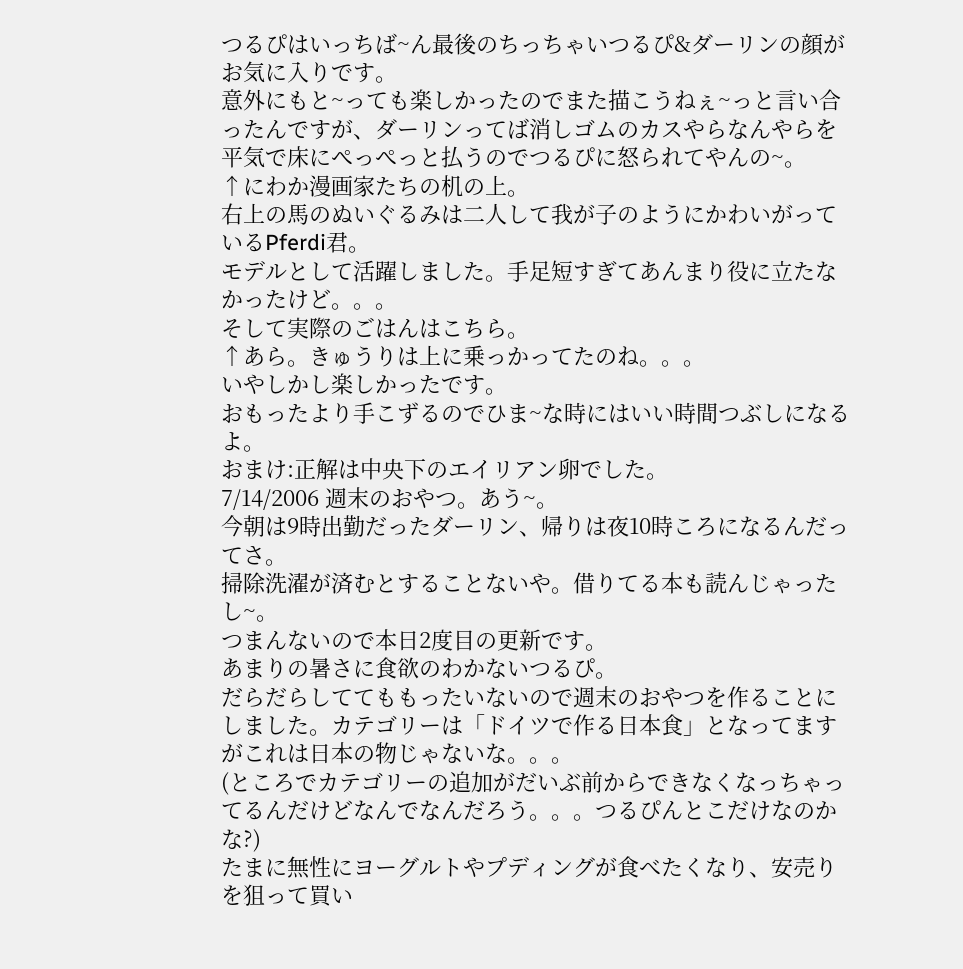つるぴはいっちば~ん最後のちっちゃいつるぴ&ダーリンの顔がお気に入りです。
意外にもと~っても楽しかったのでまた描こうねぇ~っと言い合ったんですが、ダーリンってば消しゴムのカスやらなんやらを平気で床にぺっぺっと払うのでつるぴに怒られてやんの~。
↑にわか漫画家たちの机の上。
右上の馬のぬいぐるみは二人して我が子のようにかわいがっているPferdi君。
モデルとして活躍しました。手足短すぎてあんまり役に立たなかったけど。。。
そして実際のごはんはこちら。
↑あら。きゅうりは上に乗っかってたのね。。。
いやしかし楽しかったです。
おもったより手こずるのでひま~な時にはいい時間つぶしになるよ。
おまけ:正解は中央下のエイリアン卵でした。
7/14/2006 週末のおやつ。あう~。
今朝は9時出勤だったダーリン、帰りは夜10時ころになるんだってさ。
掃除洗濯が済むとすることないや。借りてる本も読んじゃったし~。
つまんないので本日2度目の更新です。
あまりの暑さに食欲のわかないつるぴ。
だらだらしててももったいないので週末のおやつを作ることにしました。カテゴリーは「ドイツで作る日本食」となってますがこれは日本の物じゃないな。。。
(ところでカテゴリーの追加がだいぶ前からできなくなっちゃってるんだけどなんでなんだろう。。。つるぴんとこだけなのかな?)
たまに無性にヨーグルトやプディングが食べたくなり、安売りを狙って買い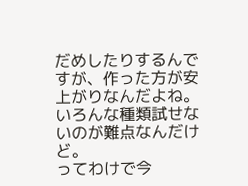だめしたりするんですが、作った方が安上がりなんだよね。いろんな種類試せないのが難点なんだけど。
ってわけで今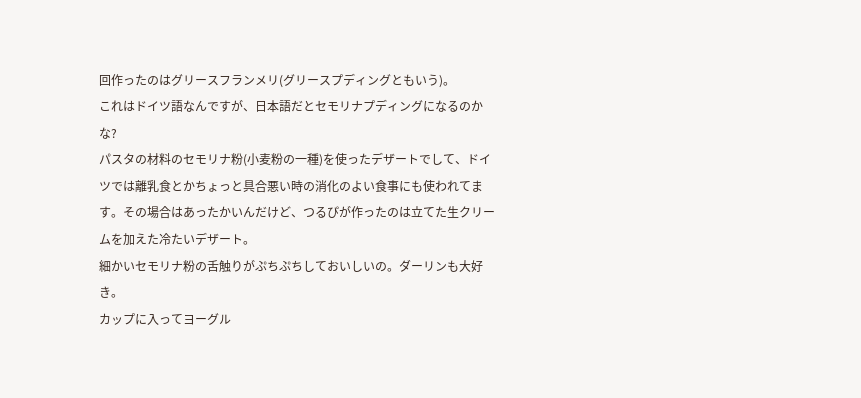回作ったのはグリースフランメリ(グリースプディングともいう)。
これはドイツ語なんですが、日本語だとセモリナプディングになるのかな?
パスタの材料のセモリナ粉(小麦粉の一種)を使ったデザートでして、ドイツでは離乳食とかちょっと具合悪い時の消化のよい食事にも使われてます。その場合はあったかいんだけど、つるぴが作ったのは立てた生クリームを加えた冷たいデザート。
細かいセモリナ粉の舌触りがぷちぷちしておいしいの。ダーリンも大好き。
カップに入ってヨーグル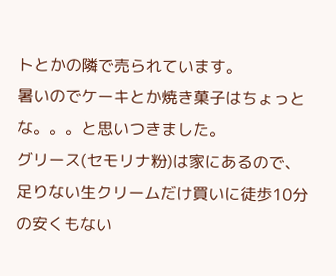トとかの隣で売られています。
暑いのでケーキとか焼き菓子はちょっとな。。。と思いつきました。
グリース(セモリナ粉)は家にあるので、足りない生クリームだけ買いに徒歩10分の安くもない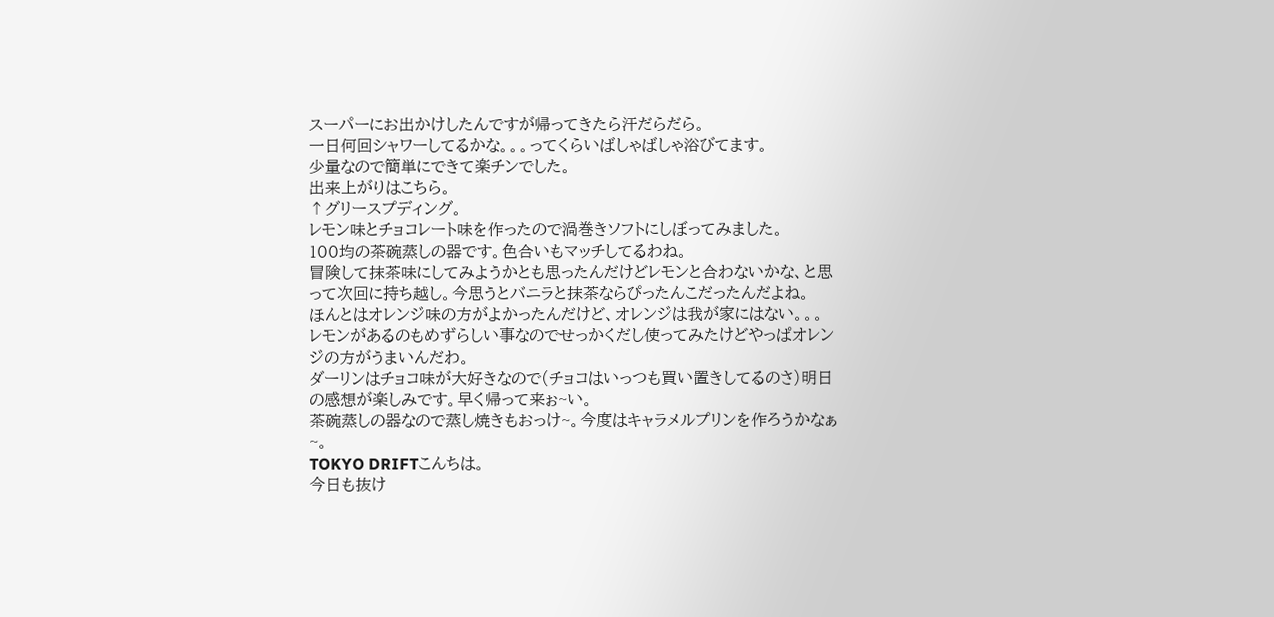スーパーにお出かけしたんですが帰ってきたら汗だらだら。
一日何回シャワーしてるかな。。。ってくらいばしゃばしゃ浴びてます。
少量なので簡単にできて楽チンでした。
出来上がりはこちら。
↑グリースプディング。
レモン味とチョコレート味を作ったので渦巻きソフトにしぼってみました。
100均の茶碗蒸しの器です。色合いもマッチしてるわね。
冒険して抹茶味にしてみようかとも思ったんだけどレモンと合わないかな、と思って次回に持ち越し。今思うとバニラと抹茶ならぴったんこだったんだよね。
ほんとはオレンジ味の方がよかったんだけど、オレンジは我が家にはない。。。
レモンがあるのもめずらしい事なのでせっかくだし使ってみたけどやっぱオレンジの方がうまいんだわ。
ダーリンはチョコ味が大好きなので(チョコはいっつも買い置きしてるのさ)明日の感想が楽しみです。早く帰って来ぉ~い。
茶碗蒸しの器なので蒸し焼きもおっけ~。今度はキャラメルプリンを作ろうかなぁ~。
TOKYO DRIFTこんちは。
今日も抜け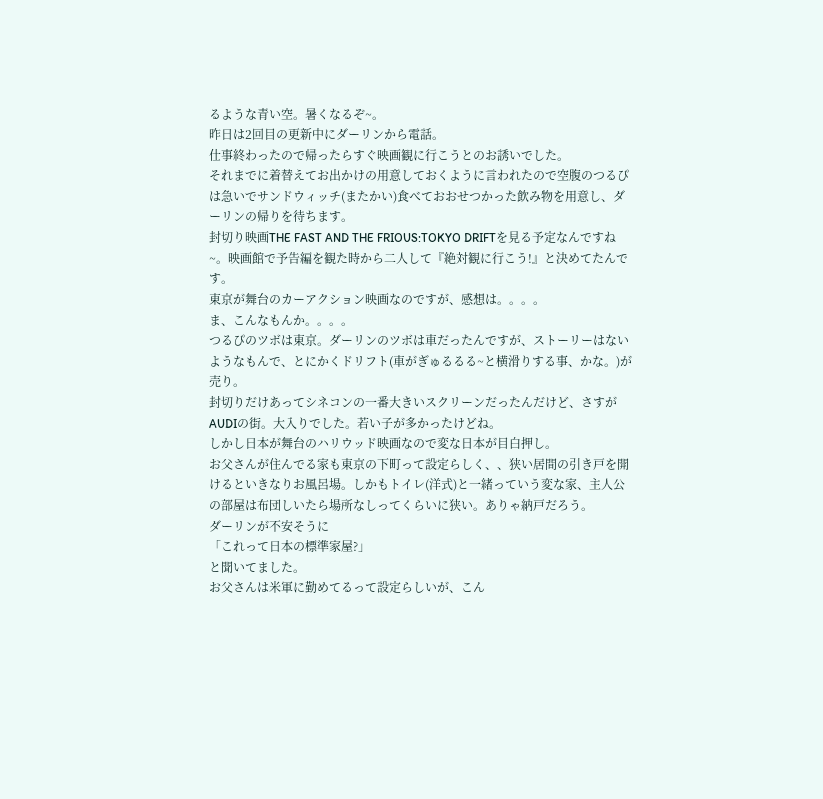るような青い空。暑くなるぞ~。
昨日は2回目の更新中にダーリンから電話。
仕事終わったので帰ったらすぐ映画観に行こうとのお誘いでした。
それまでに着替えてお出かけの用意しておくように言われたので空腹のつるぴは急いでサンドウィッチ(またかい)食べておおせつかった飲み物を用意し、ダーリンの帰りを待ちます。
封切り映画THE FAST AND THE FRIOUS:TOKYO DRIFTを見る予定なんですね~。映画館で予告編を観た時から二人して『絶対観に行こう!』と決めてたんです。
東京が舞台のカーアクション映画なのですが、感想は。。。。
ま、こんなもんか。。。。
つるぴのツボは東京。ダーリンのツボは車だったんですが、ストーリーはないようなもんで、とにかくドリフト(車がぎゅるるる~と横滑りする事、かな。)が売り。
封切りだけあってシネコンの一番大きいスクリーンだったんだけど、さすがAUDIの街。大入りでした。若い子が多かったけどね。
しかし日本が舞台のハリウッド映画なので変な日本が目白押し。
お父さんが住んでる家も東京の下町って設定らしく、、狭い居間の引き戸を開けるといきなりお風呂場。しかもトイレ(洋式)と一緒っていう変な家、主人公の部屋は布団しいたら場所なしってくらいに狭い。ありゃ納戸だろう。
ダーリンが不安そうに
「これって日本の標準家屋?」
と聞いてました。
お父さんは米軍に勤めてるって設定らしいが、こん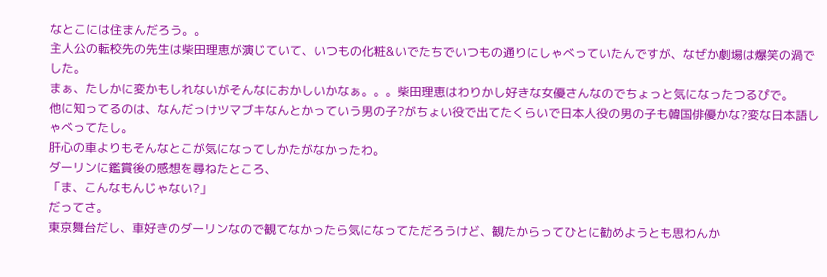なとこには住まんだろう。。
主人公の転校先の先生は柴田理恵が演じていて、いつもの化粧&いでたちでいつもの通りにしゃべっていたんですが、なぜか劇場は爆笑の渦でした。
まぁ、たしかに変かもしれないがそんなにおかしいかなぁ。。。柴田理恵はわりかし好きな女優さんなのでちょっと気になったつるぴで。
他に知ってるのは、なんだっけツマブキなんとかっていう男の子?がちょい役で出てたくらいで日本人役の男の子も韓国俳優かな?変な日本語しゃべってたし。
肝心の車よりもそんなとこが気になってしかたがなかったわ。
ダーリンに鑑賞後の感想を尋ねたところ、
「ま、こんなもんじゃない?」
だってさ。
東京舞台だし、車好きのダーリンなので観てなかったら気になってただろうけど、観たからってひとに勧めようとも思わんか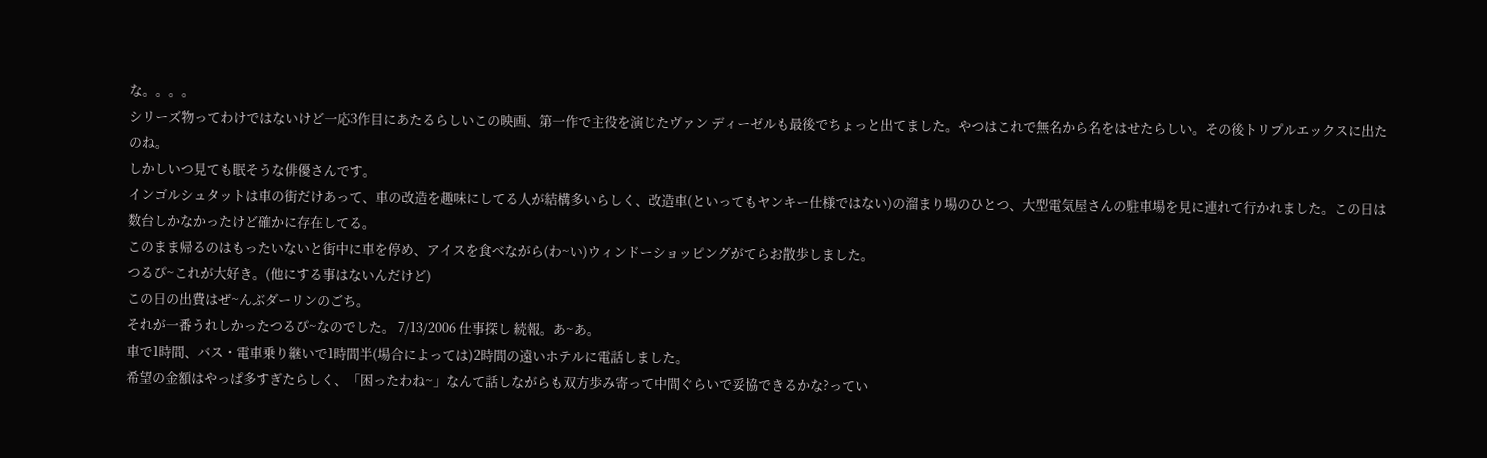な。。。。
シリーズ物ってわけではないけど一応3作目にあたるらしいこの映画、第一作で主役を演じたヴァン ディーゼルも最後でちょっと出てました。やつはこれで無名から名をはせたらしい。その後トリプルエックスに出たのね。
しかしいつ見ても眠そうな俳優さんです。
インゴルシュタットは車の街だけあって、車の改造を趣味にしてる人が結構多いらしく、改造車(といってもヤンキー仕様ではない)の溜まり場のひとつ、大型電気屋さんの駐車場を見に連れて行かれました。この日は数台しかなかったけど確かに存在してる。
このまま帰るのはもったいないと街中に車を停め、アイスを食べながら(わ~い)ウィンドーショッピングがてらお散歩しました。
つるぴ~これが大好き。(他にする事はないんだけど)
この日の出費はぜ~んぶダーリンのごち。
それが一番うれしかったつるぴ~なのでした。 7/13/2006 仕事探し 続報。あ~あ。
車で1時間、バス・電車乗り継いで1時間半(場合によっては)2時間の遠いホテルに電話しました。
希望の金額はやっぱ多すぎたらしく、「困ったわね~」なんて話しながらも双方歩み寄って中間ぐらいで妥協できるかな?ってい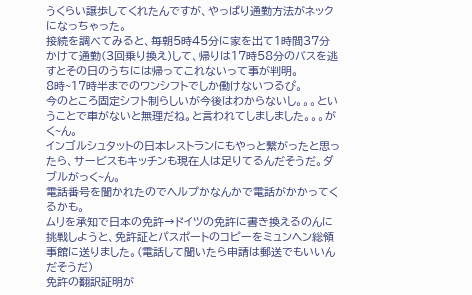うくらい譲歩してくれたんですが、やっぱり通勤方法がネックになっちゃった。
接続を調べてみると、毎朝5時45分に家を出て1時間37分かけて通勤(3回乗り換え)して、帰りは17時58分のバスを逃すとその日のうちには帰ってこれないって事が判明。
8時~17時半までのワンシフトでしか働けないつるぴ。
今のところ固定シフト制らしいが今後はわからないし。。。ということで車がないと無理だね。と言われてしましました。。。がく~ん。
インゴルシュタットの日本レストランにもやっと繋がったと思ったら、サービスもキッチンも現在人は足りてるんだそうだ。ダブルがっく~ん。
電話番号を聞かれたのでヘルプかなんかで電話がかかってくるかも。
ムリを承知で日本の免許→ドイツの免許に書き換えるのんに挑戦しようと、免許証とパスポートのコピーをミュンヘン総領事館に送りました。(電話して聞いたら申請は郵送でもいいんだそうだ)
免許の翻訳証明が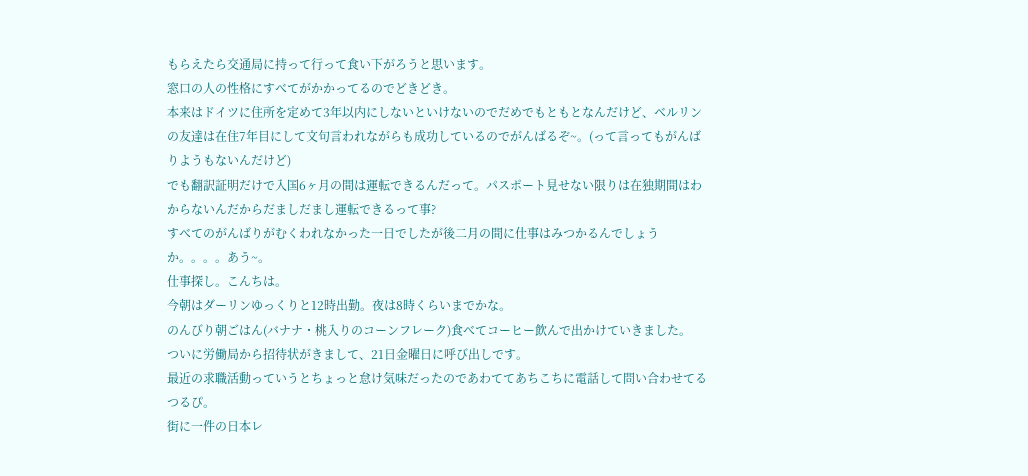もらえたら交通局に持って行って食い下がろうと思います。
窓口の人の性格にすべてがかかってるのでどきどき。
本来はドイツに住所を定めて3年以内にしないといけないのでだめでもともとなんだけど、ベルリンの友達は在住7年目にして文句言われながらも成功しているのでがんばるぞ~。(って言ってもがんばりようもないんだけど)
でも翻訳証明だけで入国6ヶ月の間は運転できるんだって。パスポート見せない限りは在独期間はわからないんだからだましだまし運転できるって事?
すべてのがんばりがむくわれなかった一日でしたが後二月の間に仕事はみつかるんでしょうか。。。。あう~。
仕事探し。こんちは。
今朝はダーリンゆっくりと12時出勤。夜は8時くらいまでかな。
のんびり朝ごはん(バナナ・桃入りのコーンフレーク)食べてコーヒー飲んで出かけていきました。
ついに労働局から招待状がきまして、21日金曜日に呼び出しです。
最近の求職活動っていうとちょっと怠け気味だったのであわててあちこちに電話して問い合わせてるつるぴ。
街に一件の日本レ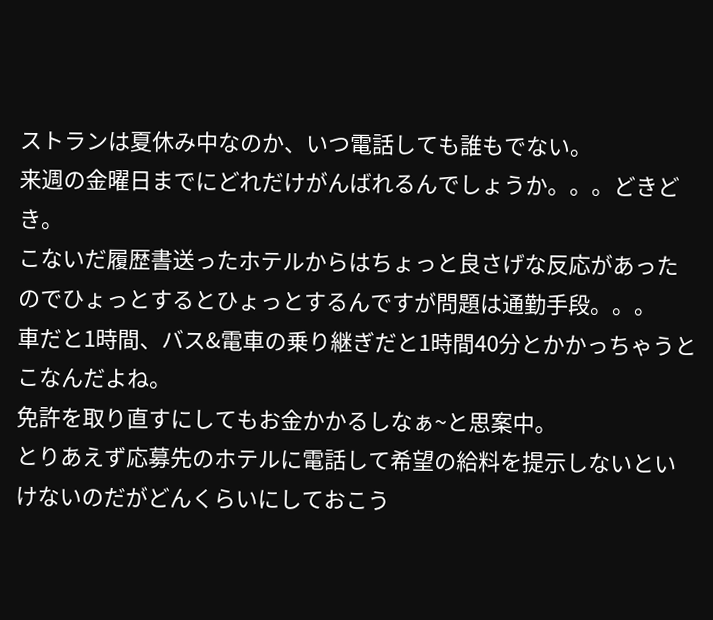ストランは夏休み中なのか、いつ電話しても誰もでない。
来週の金曜日までにどれだけがんばれるんでしょうか。。。どきどき。
こないだ履歴書送ったホテルからはちょっと良さげな反応があったのでひょっとするとひょっとするんですが問題は通勤手段。。。
車だと1時間、バス&電車の乗り継ぎだと1時間40分とかかっちゃうとこなんだよね。
免許を取り直すにしてもお金かかるしなぁ~と思案中。
とりあえず応募先のホテルに電話して希望の給料を提示しないといけないのだがどんくらいにしておこう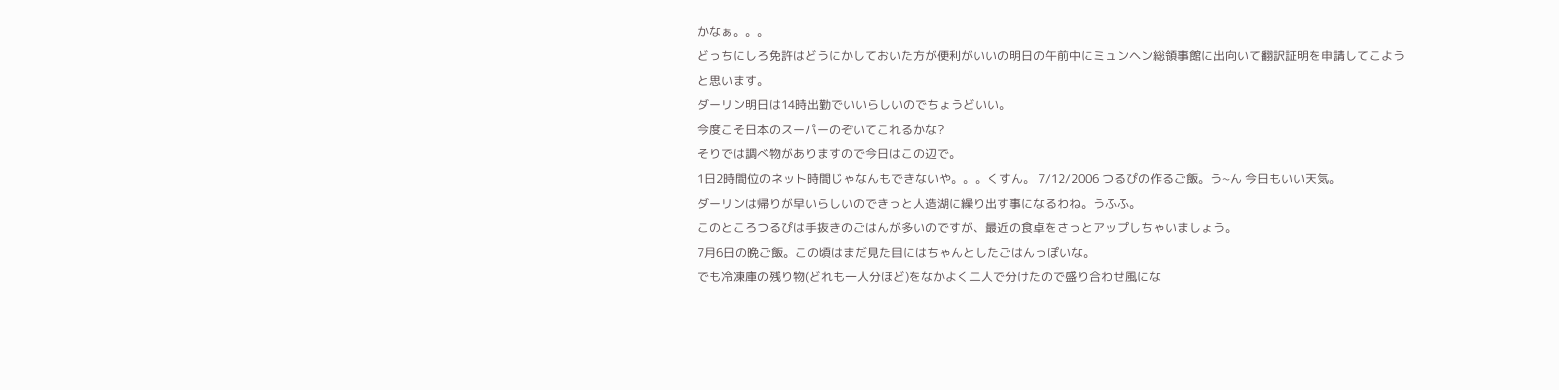かなぁ。。。
どっちにしろ免許はどうにかしておいた方が便利がいいの明日の午前中にミュンヘン総領事館に出向いて翻訳証明を申請してこようと思います。
ダーリン明日は14時出勤でいいらしいのでちょうどいい。
今度こそ日本のスーパーのぞいてこれるかな?
そりでは調べ物がありますので今日はこの辺で。
1日2時間位のネット時間じゃなんもできないや。。。くすん。 7/12/2006 つるぴの作るご飯。う~ん 今日もいい天気。
ダーリンは帰りが早いらしいのできっと人造湖に繰り出す事になるわね。うふふ。
このところつるぴは手抜きのごはんが多いのですが、最近の食卓をさっとアップしちゃいましょう。
7月6日の晩ご飯。この頃はまだ見た目にはちゃんとしたごはんっぽいな。
でも冷凍庫の残り物(どれも一人分ほど)をなかよく二人で分けたので盛り合わせ風にな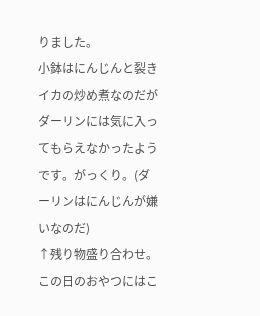りました。
小鉢はにんじんと裂きイカの炒め煮なのだがダーリンには気に入ってもらえなかったようです。がっくり。(ダーリンはにんじんが嫌いなのだ)
↑残り物盛り合わせ。
この日のおやつにはこ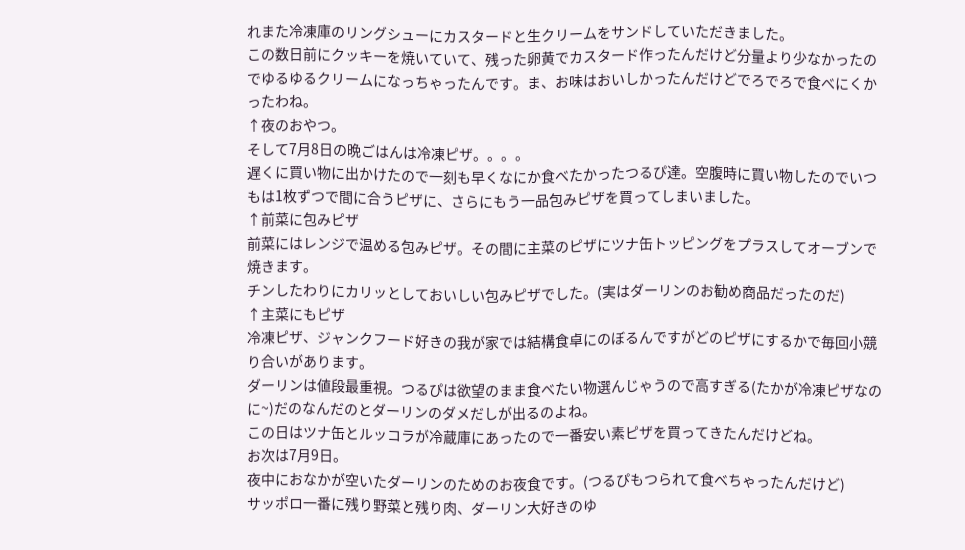れまた冷凍庫のリングシューにカスタードと生クリームをサンドしていただきました。
この数日前にクッキーを焼いていて、残った卵黄でカスタード作ったんだけど分量より少なかったのでゆるゆるクリームになっちゃったんです。ま、お味はおいしかったんだけどでろでろで食べにくかったわね。
↑夜のおやつ。
そして7月8日の晩ごはんは冷凍ピザ。。。。
遅くに買い物に出かけたので一刻も早くなにか食べたかったつるぴ達。空腹時に買い物したのでいつもは1枚ずつで間に合うピザに、さらにもう一品包みピザを買ってしまいました。
↑前菜に包みピザ
前菜にはレンジで温める包みピザ。その間に主菜のピザにツナ缶トッピングをプラスしてオーブンで焼きます。
チンしたわりにカリッとしておいしい包みピザでした。(実はダーリンのお勧め商品だったのだ)
↑主菜にもピザ
冷凍ピザ、ジャンクフード好きの我が家では結構食卓にのぼるんですがどのピザにするかで毎回小競り合いがあります。
ダーリンは値段最重視。つるぴは欲望のまま食べたい物選んじゃうので高すぎる(たかが冷凍ピザなのに~)だのなんだのとダーリンのダメだしが出るのよね。
この日はツナ缶とルッコラが冷蔵庫にあったので一番安い素ピザを買ってきたんだけどね。
お次は7月9日。
夜中におなかが空いたダーリンのためのお夜食です。(つるぴもつられて食べちゃったんだけど)
サッポロ一番に残り野菜と残り肉、ダーリン大好きのゆ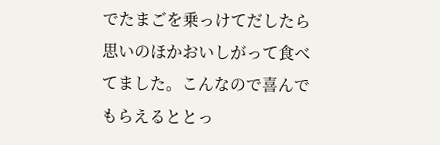でたまごを乗っけてだしたら思いのほかおいしがって食べてました。こんなので喜んでもらえるととっ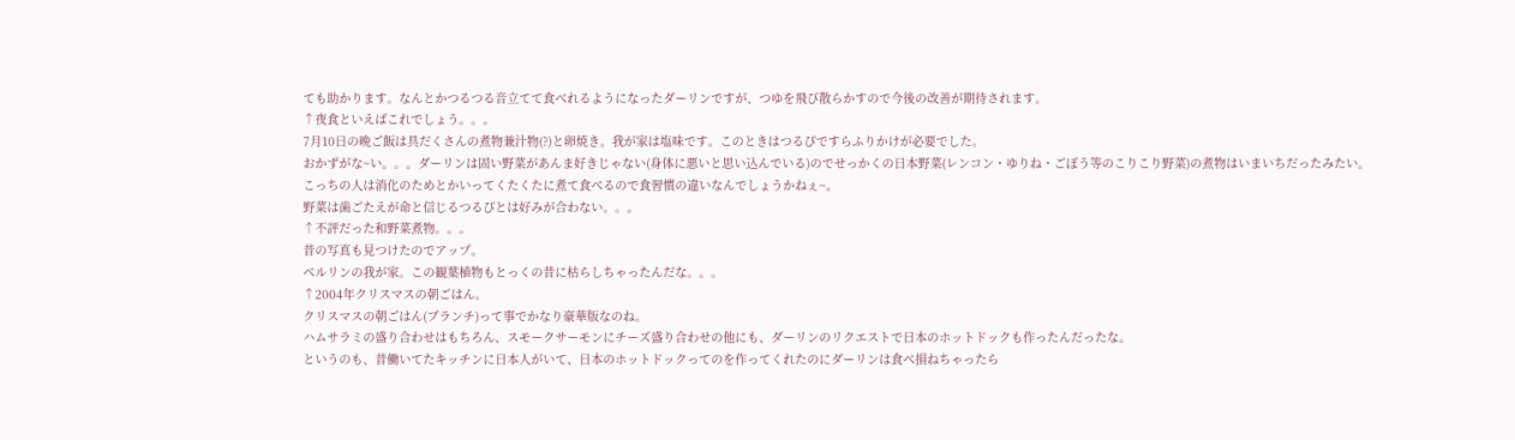ても助かります。なんとかつるつる音立てて食べれるようになったダーリンですが、つゆを飛び散らかすので今後の改善が期待されます。
↑夜食といえばこれでしょう。。。
7月10日の晩ご飯は具だくさんの煮物兼汁物(?)と卵焼き。我が家は塩味です。このときはつるぴですらふりかけが必要でした。
おかずがな~い。。。ダーリンは固い野菜があんま好きじゃない(身体に悪いと思い込んでいる)のでせっかくの日本野菜(レンコン・ゆりね・ごぼう等のこりこり野菜)の煮物はいまいちだったみたい。
こっちの人は消化のためとかいってくたくたに煮て食べるので食習慣の違いなんでしょうかねぇ~。
野菜は歯ごたえが命と信じるつるぴとは好みが合わない。。。
↑不評だった和野菜煮物。。。
昔の写真も見つけたのでアップ。
ベルリンの我が家。この観葉植物もとっくの昔に枯らしちゃったんだな。。。
↑2004年クリスマスの朝ごはん。
クリスマスの朝ごはん(ブランチ)って事でかなり豪華版なのね。
ハムサラミの盛り合わせはもちろん、スモークサーモンにチーズ盛り合わせの他にも、ダーリンのリクエストで日本のホットドックも作ったんだったな。
というのも、昔働いてたキッチンに日本人がいて、日本のホットドックってのを作ってくれたのにダーリンは食べ損ねちゃったら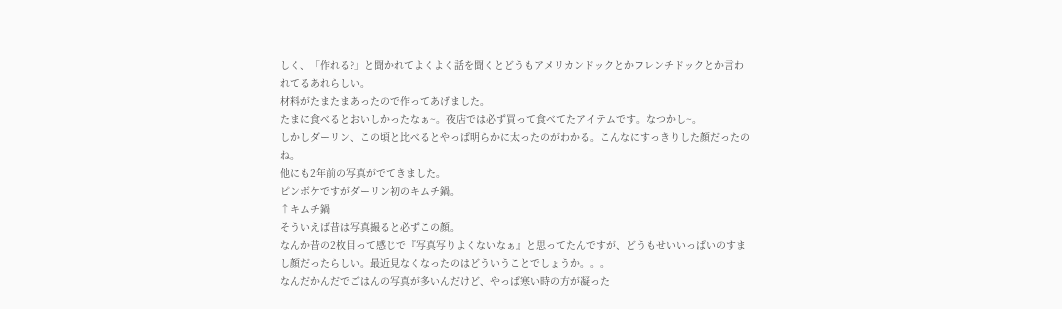しく、「作れる?」と聞かれてよくよく話を聞くとどうもアメリカンドックとかフレンチドックとか言われてるあれらしい。
材料がたまたまあったので作ってあげました。
たまに食べるとおいしかったなぁ~。夜店では必ず買って食べてたアイテムです。なつかし~。
しかしダーリン、この頃と比べるとやっぱ明らかに太ったのがわかる。こんなにすっきりした顔だったのね。
他にも2年前の写真がでてきました。
ピンボケですがダーリン初のキムチ鍋。
↑キムチ鍋
そういえば昔は写真撮ると必ずこの顔。
なんか昔の2枚目って感じで『写真写りよくないなぁ』と思ってたんですが、どうもせいいっぱいのすまし顔だったらしい。最近見なくなったのはどういうことでしょうか。。。
なんだかんだでごはんの写真が多いんだけど、やっぱ寒い時の方が凝った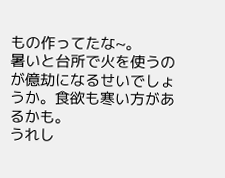もの作ってたな~。
暑いと台所で火を使うのが億劫になるせいでしょうか。食欲も寒い方があるかも。
うれし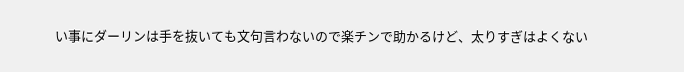い事にダーリンは手を抜いても文句言わないので楽チンで助かるけど、太りすぎはよくない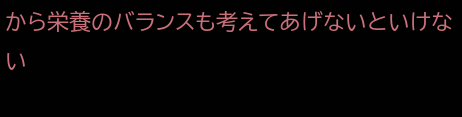から栄養のバランスも考えてあげないといけない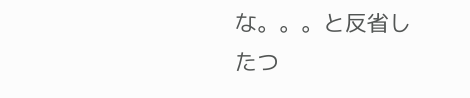な。。。と反省したつ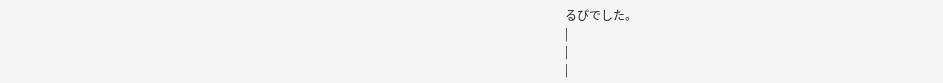るぴでした。
|
|
|